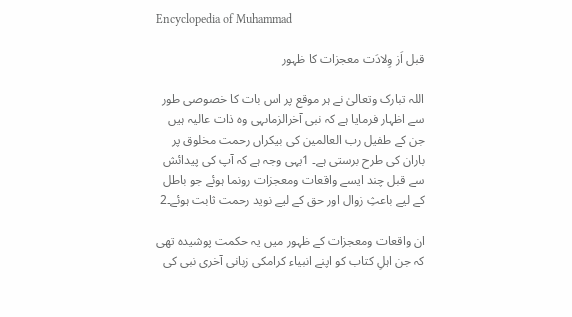Encyclopedia of Muhammad

قبل اَز وِلادَت معجزات کا ظہور

اللہ تبارک وتعالیٰ نے ہر موقع پر اس بات کا خصوصی طور سے اظہار فرمایا ہے کہ نبی آخرالزماںہی وہ ذات عالیہ ہیں جن کے طفیل رب العالمین کی بیکراں رحمت مخلوق پر باران کی طرح برستی ہے۔ 1یہی وجہ ہے کہ آپ کی پیدائش سے قبل چند ایسے واقعات ومعجزات رونما ہوئے جو باطل کے لیے باعثِ زوال اور حق کے لیے نوید رحمت ثابت ہوئے۔2

ان واقعات ومعجزات کے ظہور میں یہ حکمت پوشیدہ تھی کہ جن اہلِ کتاب کو اپنے انبیاء کرامکی زبانی آخری نبی کی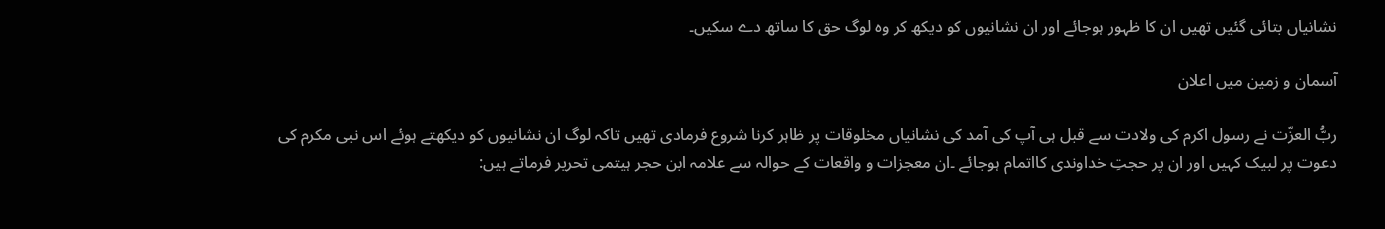نشانیاں بتائی گئیں تھیں ان کا ظہور ہوجائے اور ان نشانیوں کو دیکھ کر وہ لوگ حق کا ساتھ دے سکیں۔

آسمان و زمین میں اعلان

ربُّ العزّت نے رسول اکرم کی ولادت سے قبل ہی آپ کی آمد کی نشانیاں مخلوقات پر ظاہر کرنا شروع فرمادی تھیں تاکہ لوگ ان نشانیوں کو دیکھتے ہوئے اس نبی مکرم کی دعوت پر لبیک کہیں اور ان پر حجتِ خداوندی کااتمام ہوجائے ۔ان معجزات و واقعات کے حوالہ سے علامہ ابن حجر ہیتمی تحریر فرماتے ہیں: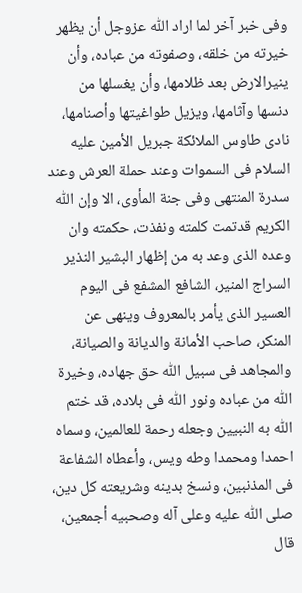وفى خبر آخر لما اراد اللّٰه عزوجل أن یظھر خیرته من خلقه، وصفوته من عباده، وأن ینیرالارض بعد ظلامھا، وأن یغسلھا من دنسھا وآثامھا، ویزیل طواغیتھا وأصنامھا، نادى طاوس الملائکة جبریل الأمین علیه السلام فى السموات وعند حملة العرش وعند سدرة المنتھى وفى جنة المأوى، الا وإن اللّٰه الکریم قدتمت كلمته ونفذت، حکمته وان وعده الذى وعد به من إظھار البشیر النذیر السراج المنیر، الشافع المشفع فى الیوم العسیر الذى یأمر بالمعروف وینھى عن المنکر، صاحب الأمانة والدیانة والصیانة، والمجاھد فى سبیل اللّٰه حق جھاده، وخیرة اللّٰه من عباده ونور اللّٰه فى بلاده، قد ختم اللّٰه به النبیین وجعله رحمة للعالمین، وسماه احمدا ومحمدا وطه ویس، وأعطاه الشفاعة فى المذنبین، ونسخ بدینه وشریعته كل دين، صلى اللّٰه علیه وعلى آله وصحبیه أجمعین، قال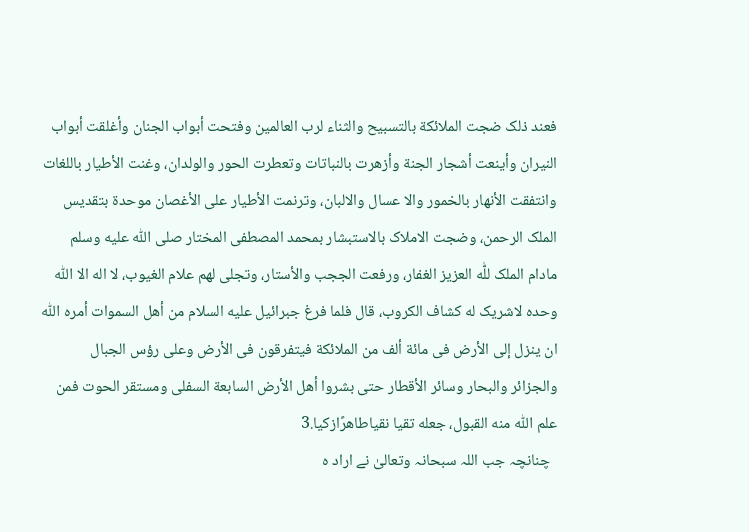فعند ذلک ضجت الملائکة بالتسبیح والثناء لرب العالمین وفتحت أبواب الجنان وأغلقت أبواب النیران وأینعت أشجار الجنة وأزھرت بالنباتات وتعطرت الحور والولدان، وغنت الأطیار باللغات وانتفقت الأنھار بالخمور والا عسال والالبان، وترنمت الأطیار على الأغصان موحدة بتقدیس الملک الرحمن، وضجت الاملاک بالاستبشار بمحمد المصطفى المختار صلى اللّٰه علیه وسلم مادام الملک للّٰه العزیز الغفار، ورفعت الججب والأستار، وتجلى لھم علام الغیوب، لا اله الا اللّٰه وحده لاشریک له كشاف الکروب، قال فلما فرغ جبرائیل علیه السلام من أھل السموات أمرہ اللّٰه ان ینزل إلى الأرض فى مائة ألف من الملائکة فیتفرقون فى الأرض وعلى رؤس الجبال والجزائر والبحار وسائر الأقطار حتى بشروا أھل الأرض السابعة السفلى ومستقر الحوت فمن علم اللّٰه منه القبول، جعله تقیا نقیاطاھرًازكيا.3
  چنانچہ جب اللہ سبحانہ وتعالیٰ نے اراد ہ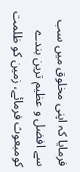فرمایا کہ اپنی مخلوق میں سب سے افضل و عظیم ترین بندے کومبعوث فرمائے، زمین کو ظلمت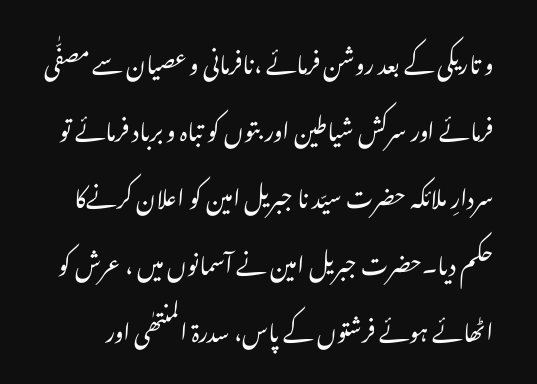و تاریکی کے بعد روشن فرمائے ،نافرمانی و عصیان سے مصفّٰی فرمائے اور سرکش شیاطین اور بتوں کو تباہ و برباد فرمائے تو سردارِ ملائکہ حضرت سیّد نا جبریل امین کو اعلان کرنےکا حکم دیا۔حضرت جبریل امین نے آسمانوں میں ، عرش کو اٹھائے ہوئے فرشتوں کے پاس، سدرۃ المنتھٰی اور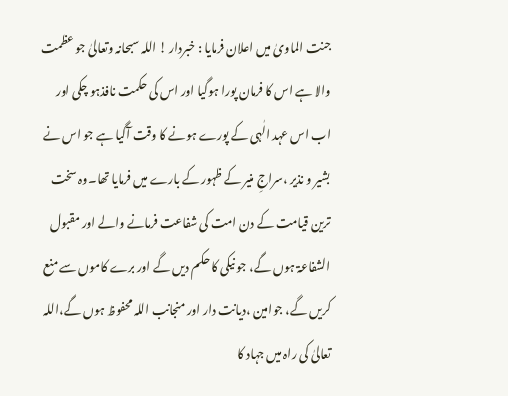جنت الماویٰ میں اعلان فرمایا : خبردار ! اللہ سبحانہ وتعالیٰ جو عظمت والا ہے اس کا فرمان پورا ہوگیا اور اس کی حکمت نافذہو چکی اور اب اس عہد الٰہی کے پورے ہونے کا وقت آگیا ہے جو اس نے بشیر و نذیر ،سراجِ منیر کے ظہور کے بارے میں فرمایا تھا۔وہ سخت ترین قیامت کے دن امت کی شفاعت فرمانے والے اور مقبول الشفاعۃ ہوں گے، جو نیکی کا حکم دیں گے اور برے کاموں سے منع کریں گے، جوامین ،دیانت دار اور منجانب اللہ محفوظ ہوں گے،اللہ تعالیٰ کی راہ میں جہاد کا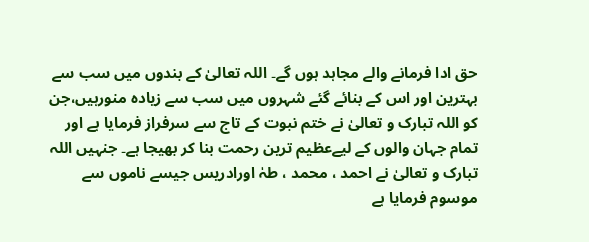حق ادا فرمانے والے مجاہد ہوں گے۔ اللہ تعالیٰ کے بندوں میں سب سے بہترین اور اس کے بنائے گئے شہروں میں سب سے زیادہ منورہیں،جن کو اللہ تبارک و تعالیٰ نے ختم نبوت کے تاج سے سرفراز فرمایا ہے اور تمام جہان والوں کے لیےعظیم ترین رحمت بنا کر بھیجا ہے۔ جنہیں اللہ تبارک و تعالیٰ نے احمد ، محمد ، طہٰ اورادریس جیسے ناموں سے موسوم فرمایا ہے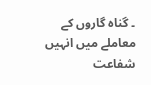۔ گناہ گاروں کے معاملے میں انہیں شفاعت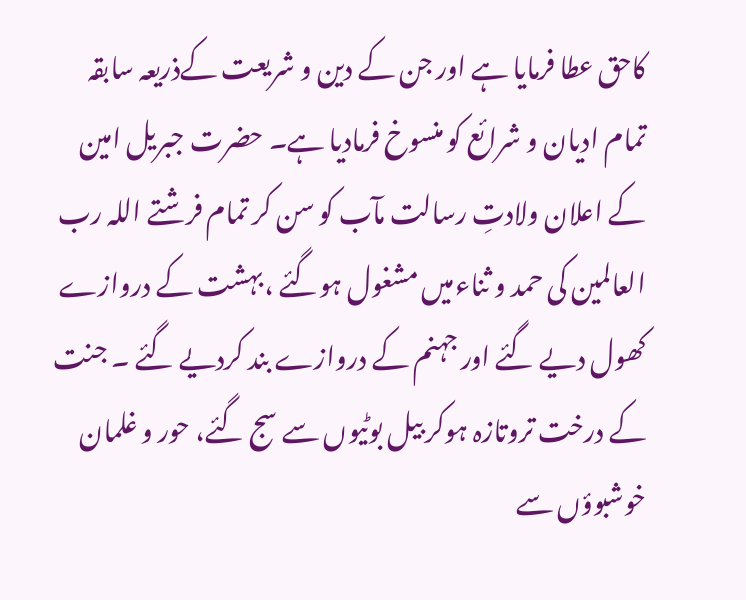کاحق عطا فرمایا ہے اور جن کے دین و شریعت کےذریعہ سابقہ تمام ادیان و شرائع کو منسوخ فرمادیا ہے۔ حضرت جبریل امین کے اعلان ولادتِ رسالت مآب کو سن کر تمام فرشتے اللہ رب العالمین کی حمد و ثناءمیں مشغول ہوگئے ،بہشت کے دروازے کھول دیے گئے اور جہنم کے دروازے بند کردیے گئے ۔ جنت کے درخت تروتازہ ہوکر بیل بوٹیوں سے سج گئے، حور و غلمان خوشبوؤں سے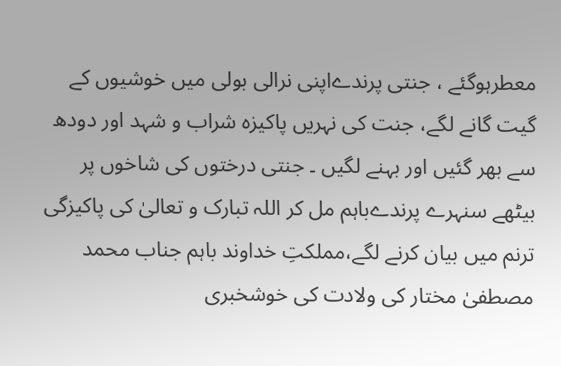معطرہوگئے ، جنتی پرندےاپنی نرالی بولی میں خوشیوں کے گیت گانے لگے، جنت کی نہریں پاکیزہ شراب و شہد اور دودھ سے بھر گئیں اور بہنے لگیں ۔ جنتی درختوں کی شاخوں پر بیٹھے سنہرے پرندےباہم مل کر اللہ تبارک و تعالیٰ کی پاکیزگی ترنم میں بیان کرنے لگے،مملکتِ خداوند باہم جناب محمد مصطفیٰ مختار کی ولادت کی خوشخبری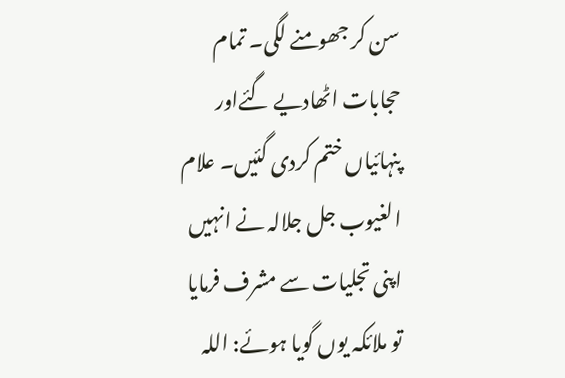سن کر جھومنے لگی۔ تمام حجابات اٹھادیے گئےاور پنہائیاں ختم کردی گئیں۔ علام الغیوب جل جلالہ نے انہیں اپنی تجلیات سے مشرف فرمایا تو ملائکہ یوں گویا ہوئے: اللہ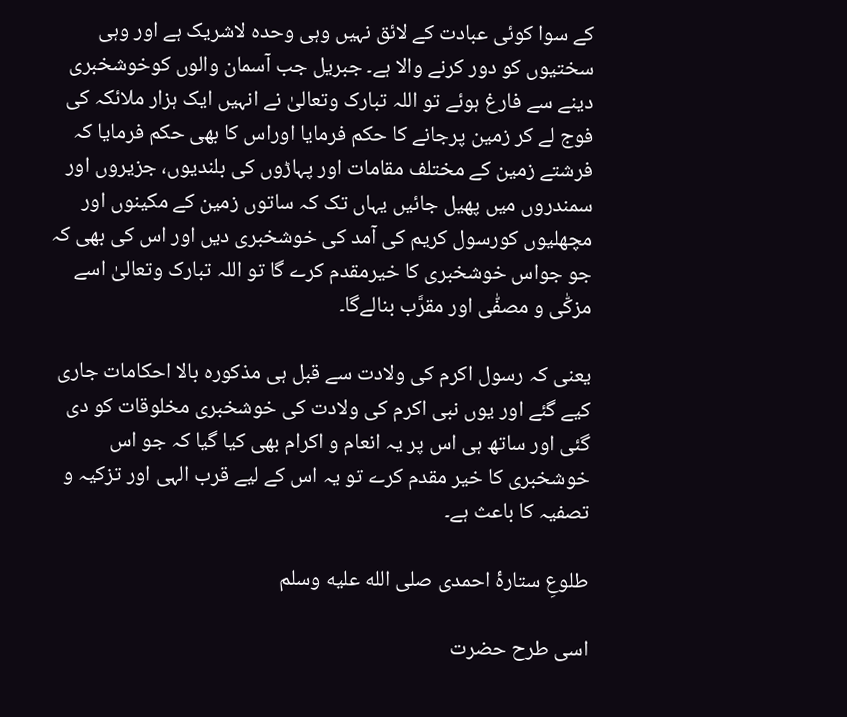کے سوا کوئی عبادت کے لائق نہیں وہی وحدہ لاشریک ہے اور وہی سختیوں کو دور کرنے والا ہے۔ جبریل جب آسمان والوں کوخوشخبری دینے سے فارغ ہوئے تو اللہ تبارک وتعالیٰ نے انہیں ایک ہزار ملائکہ کی فوج لے کر زمین پرجانے کا حکم فرمایا اوراس کا بھی حکم فرمایا کہ فرشتے زمین کے مختلف مقامات اور پہاڑوں کی بلندیوں، جزیروں اور سمندروں میں پھیل جائیں یہاں تک کہ ساتوں زمین کے مکینوں اور مچھلیوں کورسول کریم کی آمد کی خوشخبری دیں اور اس کی بھی کہ جو جواس خوشخبری کا خیرمقدم کرے گا تو اللہ تبارک وتعالیٰ اسے مزکّٰی و مصفّٰی اور مقرَّب بنالےگا۔

یعنی کہ رسول اکرم کی ولادت سے قبل ہی مذکورہ بالا احکامات جاری کیے گئے اور یوں نبی اکرم کی ولادت کی خوشخبری مخلوقات کو دی گئی اور ساتھ ہی اس پر یہ انعام و اکرام بھی کیا گیا کہ جو اس خوشخبری کا خیر مقدم کرے تو یہ اس کے لیے قرب الہی اور تزکیہ و تصفیہ کا باعث ہے۔

طلوعِ ستارۂ احمدی صلى الله عليه وسلم

اسی طرح حضرت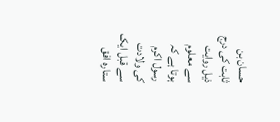حسان بن ثابت کی درج ذیل روایت سے معلوم ہوتا ہے کہ رسول اکرم کی ولادت سے قبل ایک ستارہ افق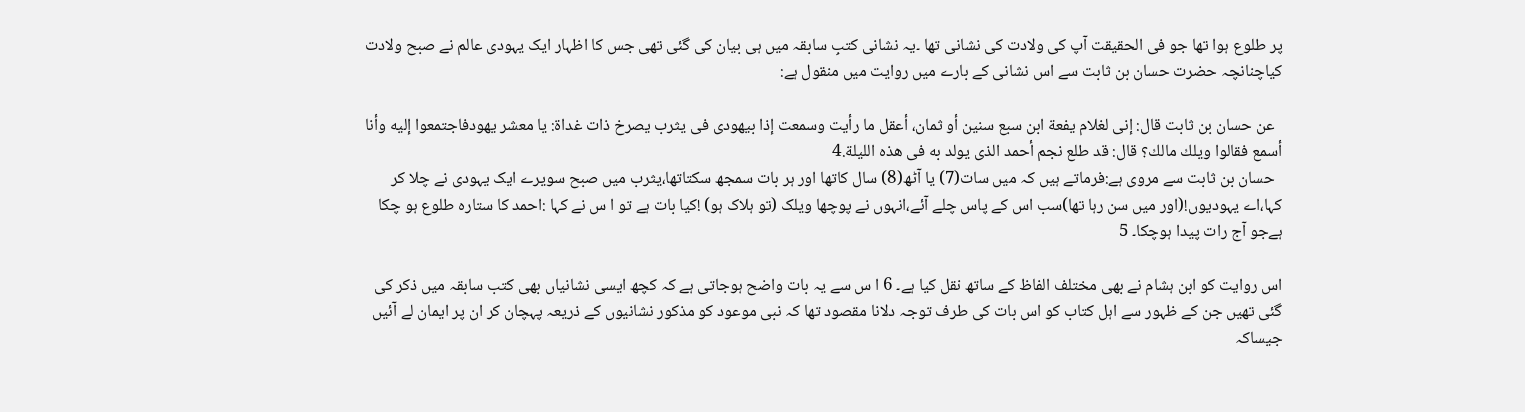پر طلوع ہوا تھا جو فی الحقیقت آپ کی ولادت کی نشانی تھا ۔یہ نشانی کتبِ سابقہ میں ہی بیان کی گئی تھی جس کا اظہار ایک یہودی عالم نے صبح ولادت کیاچنانچہ حضرت حسان بن ثابت سے اس نشانی کے بارے میں روایت میں منقول ہے:

  عن حسان بن ثابت قال: إنى لغلام يفعة ابن سبع سنين أو ثمان، أعقل ما رأيت وسمعت إذا بيھودى فى يثرب يصرخ ذات غداة: يا معشر يھودفاجتمعوا إليه وأنا أسمع فقالوا ويلك مالك؟ قال: قد طلع نجم أحمد الذى يولد به فى ھذه الليلة.4
  حسان بن ثابت سے مروی ہے:فرماتے ہیں کہ میں سات(7) یا آٹھ(8) سال کاتھا اور ہر بات سمجھ سکتاتھا،یثرب میں صبح سویرے ایک یہودی نے چلا کر کہا،اے یہودیوں!(اور میں سن رہا تھا)سب اس کے پاس چلے آئے،انہوں نے پوچھا ویلک (تو ہلاک ہو) !کیا بات ہے تو ا س نے کہا :احمد کا ستارہ طلوع ہو چکا ہےجو آج رات پیدا ہوچکا۔ 5

اس روایت کو ابن ہشام نے بھی مختلف الفاظ کے ساتھ نقل کیا ہے۔ 6 ا س سے یہ بات واضح ہوجاتی ہے کہ کچھ ایسی نشانیاں بھی کتب سابقہ میں ذکر کی گئی تھیں جن کے ظہور سے اہل کتاب کو اس بات کی طرف توجہ دلانا مقصود تھا کہ نبی موعود کو مذکور نشانیوں کے ذریعہ پہچان کر ان پر ایمان لے آئیں جیساکہ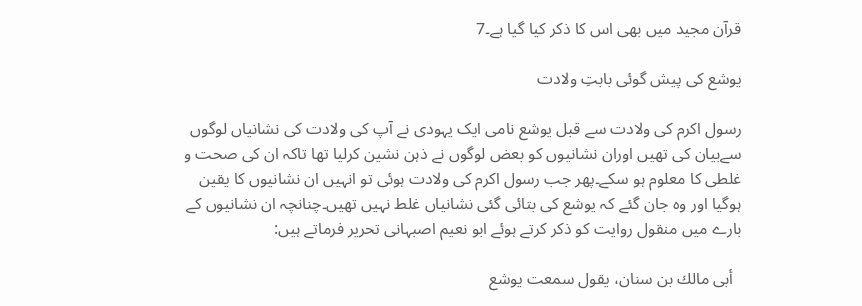قرآن مجید میں بھی اس کا ذکر کیا گیا ہے۔7

یوشع کی پیش گوئی بابتِ ولادت

رسول اکرم کی ولادت سے قبل یوشع نامی ایک یہودی نے آپ کی ولادت کی نشانیاں لوگوں سےبیان کی تھیں اوران نشانیوں کو بعض لوگوں نے ذہن نشین کرلیا تھا تاکہ ان کی صحت و غلطی کا معلوم ہو سکے۔پھر جب رسول اکرم کی ولادت ہوئی تو انہیں ان نشانیوں کا یقین ہوگیا اور وہ جان گئے کہ یوشع کی بتائی گئی نشانیاں غلط نہیں تھیں۔چنانچہ ان نشانیوں کے بارے میں منقول روایت کو ذکر کرتے ہوئے ابو نعیم اصبہانی تحریر فرماتے ہیں:

  أبى مالك بن سنان، يقول سمعت يوشع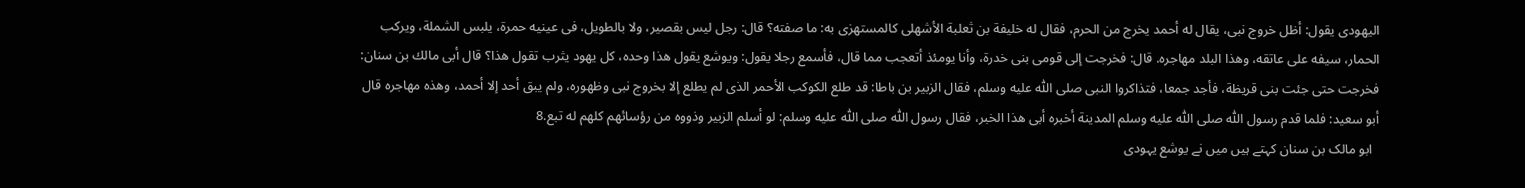اليھودى يقول: أظل خروج نبى، يقال له أحمد يخرج من الحرم، فقال له خليفة بن ثعلبة الأشھلى كالمستھزى به: ما صفته؟ قال: رجل ليس بقصير، ولا بالطويل، فى عينيه حمرة، يلبس الشملة، ويركب الحمار، سيفه على عاتقه، وھذا البلد مھاجره. قال: فخرجت إلى قومى بنى خدرة، وأنا يومئذ أتعجب مما قال، فأسمع رجلا يقول: ويوشع يقول ھذا وحده، كل يھود يثرب تقول ھذا؟ قال أبى مالك بن سنان: فخرجت حتى جئت بنى قريظة، فأجد جمعا، فتذاكروا النبى صلى اللّٰه عليه وسلم، فقال الزبير بن باطا: قد طلع الكوكب الأحمر الذى لم يطلع إلا بخروج نبى وظھوره، ولم يبق أحد إلا أحمد، وھذه مھاجره قال أبو سعيد: فلما قدم رسول اللّٰه صلى اللّٰه عليه وسلم المدينة أخبره أبى ھذا الخبر، فقال رسول اللّٰه صلى اللّٰه عليه وسلم: لو أسلم الزبير وذووه من رؤسائھم كلھم له تبع.8
  ابو مالک بن سنان کہتے ہیں میں نے یوشع یہودی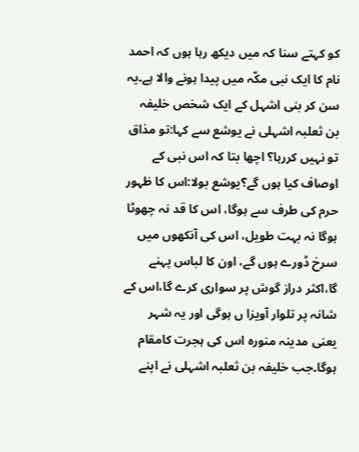کو کہتے سنا کہ میں دیکھ رہا ہوں کہ احمد نام کا ایک نبی مکّہ میں پیدا ہونے والا ہے۔یہ سن کر بنی اشہل کے ایک شخص خلیفہ بن ثعلبہ اشہلی نے یوشع سے کہا:تو مذاق تو نہیں کررہا؟ اچھا بتا کہ اس نبی کے اوصاف کیا ہوں گے؟یوشع بولا:اس کا ظہور حرم کی طرف سے ہوگا، اس کا قد نہ چھوٹا ہوگا نہ بہت طویل، اس کی آنکھوں میں سرخ ڈورے ہوں گے، اون کا لباس پہنے گا،اکثر دراز گوش پر سواری کرے گا،اس کے شانہ پر تلوار آویزا ں ہوگی اور یہ شہر یعنی مدینہ منورہ اس کی ہجرت کامقام ہوگا۔جب خلیفہ بن ثعلبہ اشہلی نے اپنے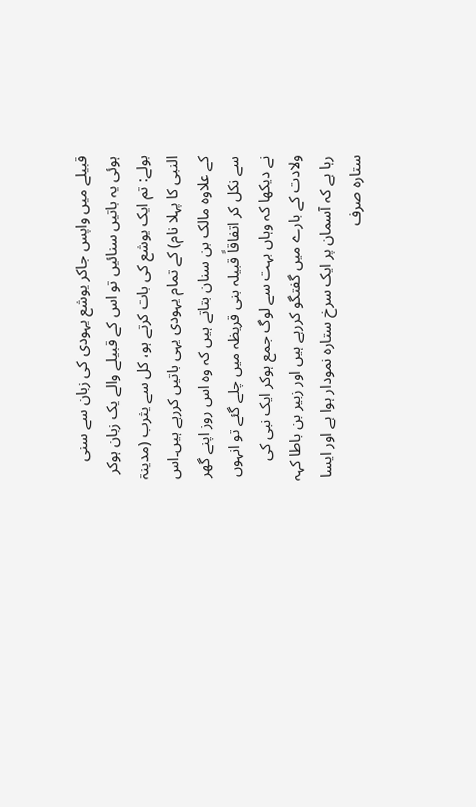قبیلے میں واپس جاکر یوشع یہودی کی زبان سے سنی ہوئی یہ باتیں سنائیں تو اس کے قبیلے والے یک زبان ہوکر بولے: تم ایک یوشع کی بات کرتے ہو، کل سے یثرب (مدینۃ النبی کا پہلا نام) کے تمام یہودی یہی باتیں کررہے ہیں۔اس کے علاوہ مالک بن سنان بتاتے ہیں کہ وہ اس روز اپنے گھر سے نکل کر اتفاقاً قبیلہ بنی قریظہ میں چلے گئے تو انہوں نے دیکھا کہ وہاں بہت سے لوگ جمع ہوکر ایک نبی کی ولادت کے بارے میں گفتگو کررہے ہیں اور زبیر بن باطا کہہ رہا ہے کہ آسمان پر ایک سرخ ستارہ نمودار ہوا ہے اور ایسا ستارہ صرف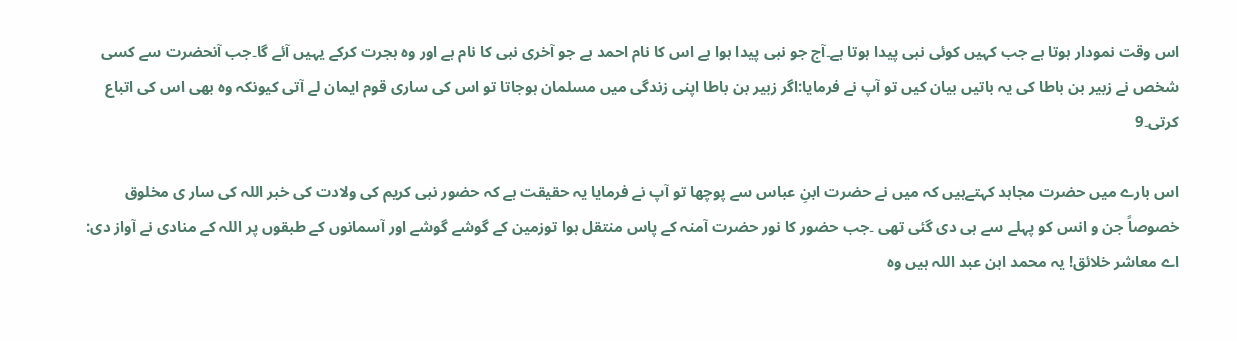اس وقت نمودار ہوتا ہے جب کہیں کوئی نبی پیدا ہوتا ہے۔آج جو نبی پیدا ہوا ہے اس کا نام احمد ہے جو آخری نبی کا نام ہے اور وہ ہجرت کرکے یہیں آئے گا۔جب آنحضرت سے کسی شخص نے زبیر بن باطا کی یہ باتیں بیان کیں تو آپ نے فرمایا:اگر زبیر بن باطا اپنی زندگی میں مسلمان ہوجاتا تو اس کی ساری قوم ایمان لے آتی کیونکہ وہ بھی اس کی اتباع کرتی۔9

اس بارے میں حضرت مجاہد کہتےہیں کہ میں نے حضرت ابنِ عباس سے پوچھا تو آپ نے فرمایا یہ حقیقت ہے کہ حضور نبی کریم کی ولادت کی خبر اللہ کی سار ی مخلوق خصوصاً جن و انس کو پہلے سے ہی دی گئی تھی ۔جب حضور کا نور حضرت آمنہ کے پاس منتقل ہوا توزمین کے گوشے گوشے اور آسمانوں کے طبقوں پر اللہ کے منادی نے آواز دی: اے معاشر خلائق! یہ محمد ابن عبد اللہ ہیں وہ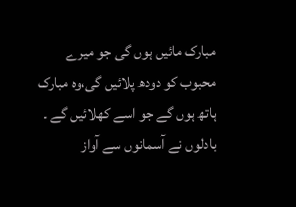مبارک مائیں ہوں گی جو میرے محبوب کو دودھ پلائیں گی،وہ مبارک ہاتھ ہوں گے جو اسے کھلائیں گے ۔ بادلوں نے آسمانوں سے آواز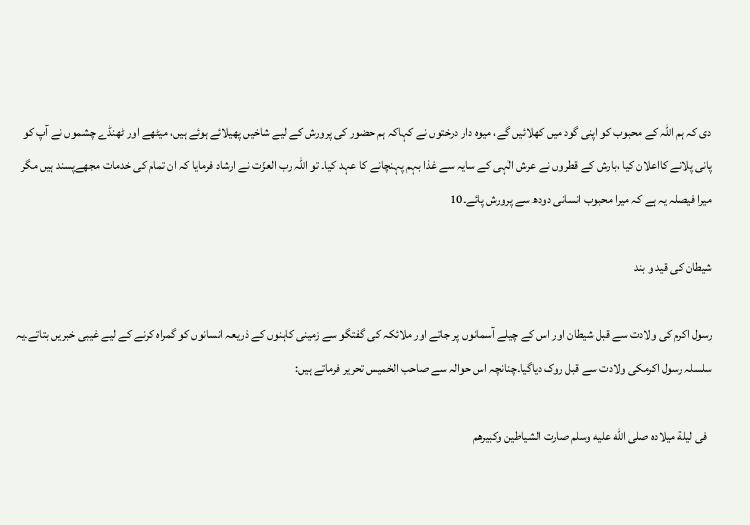دی کہ ہم اللہ کے محبوب کو اپنی گود میں کھلائیں گے، میوہ دار درختوں نے کہاکہ ہم حضور کی پرورش کے لیے شاخیں پھیلائے ہوئے ہیں، میٹھے اور ٹھنڈے چشموں نے آپ کو پانی پلانے کااعلان کیا ،بارش کے قطروں نے عرش الٰہی کے سایہ سے غذا بہم پہنچانے کا عہد کیا۔ تو اللہ رب العزّت نے ارشاد فرمایا کہ ان تمام کی خدمات مجھےپسند ہیں مگر میرا فیصلہ یہ ہے کہ میرا محبوب انسانی دودھ سے پرورش پائے۔10

شیطان کی قید و بند

رسول اکرم کی ولادت سے قبل شیطان اور اس کے چیلے آسمانوں پر جاتے اور ملائکہ کی گفتگو سے زمینی کاہنوں کے ذریعہ انسانوں کو گمراہ کرنے کے لیے غیبی خبریں بتاتے۔یہ سلسلہ رسول اکرمکی ولادت سے قبل روک دیاگیا۔چنانچہ اس حوالہ سے صاحب الخمیس تحریر فرماتے ہیں:

  فى لیلة میلاده صلى اللّٰه عليه وسلم صارت الشیاطین وكبيرھم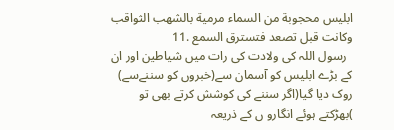ابلیس محجوبة من السماء مرمیة بالشھب الثواقب وكانت قبل تصعد فتسترق السمع .11
  رسول اللہ کی ولادت کی رات میں شیاطین اور ان کے بڑے ابلیس کو آسمان سے(خبروں کو سننےسے) روک دیا گیا(اگر سننے کی کوشش کرتے بھی تو )بھڑکتے ہوئے انگارو ں کے ذریعہ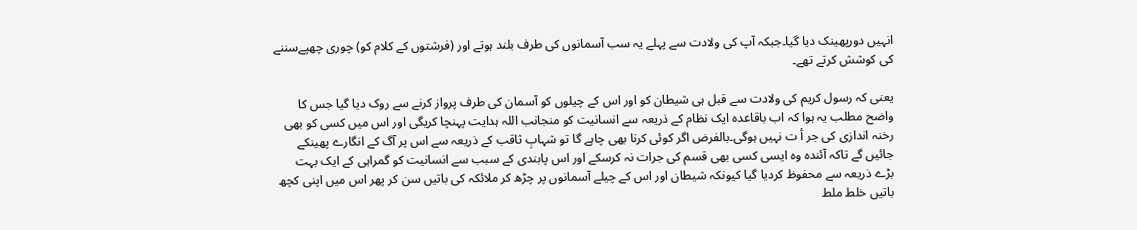انہیں دورپھینک دیا گیا۔جبکہ آپ کی ولادت سے پہلے یہ سب آسمانوں کی طرف بلند ہوتے اور (فرشتوں کے کلام کو) چوری چھپےسننے کی کوشش کرتے تھے۔

یعنی کہ رسول کریم کی ولادت سے قبل ہی شیطان کو اور اس کے چیلوں کو آسمان کی طرف پرواز کرنے سے روک دیا گیا جس کا واضح مطلب یہ ہوا کہ اب باقاعدہ ایک نظام کے ذریعہ سے انسانیت کو منجانب اللہ ہدایت پہنچا کریگی اور اس میں کسی کو بھی رخنہ اندازی کی جر أ ت نہیں ہوگی۔بالفرض اگر کوئی کرنا بھی چاہے گا تو شہابِ ثاقب کے ذریعہ سے اس پر آگ کے انگارے پھینکے جائیں گے تاکہ آئندہ وہ ایسی کسی بھی قسم کی جرات نہ کرسکے اور اس پابندی کے سبب سے انسانیت کو گمراہی کے ایک بہت بڑے ذریعہ سے محفوظ کردیا گیا کیونکہ شیطان اور اس کے چیلے آسمانوں پر چڑھ کر ملائکہ کی باتیں سن کر پھر اس میں اپنی کچھ باتیں خلط ملط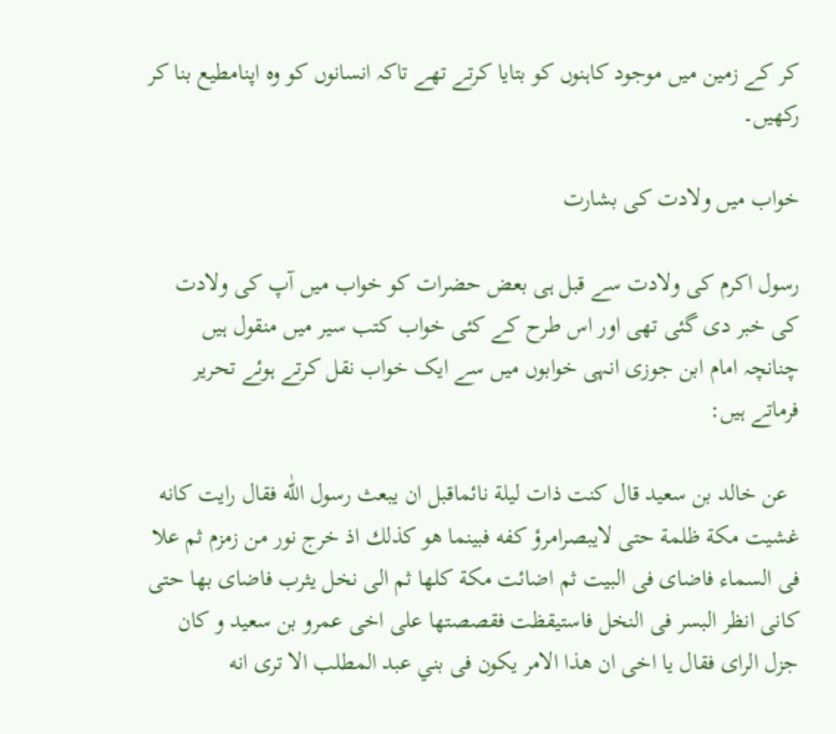کر کے زمین میں موجود کاہنوں کو بتایا کرتے تھے تاکہ انسانوں کو وہ اپنامطیع بنا کر رکھیں۔

خواب میں ولادت کی بشارت

رسول اکرم کی ولادت سے قبل ہی بعض حضرات کو خواب میں آپ کی ولادت کی خبر دی گئی تھی اور اس طرح کے کئی خواب کتب سیر میں منقول ہیں چنانچہ امام ابن جوزی انہی خوابوں میں سے ایک خواب نقل کرتے ہوئے تحریر فرماتے ہیں:

  عن خالد بن سعيد قال كنت ذات ليلة نائماقبل ان يبعث رسول اللّٰه فقال رايت كانه غشيت مكة ظلمة حتى لايبصرامرؤ كفه فبينما ھو كذلك اذ خرج نور من زمزم ثم علا فى السماء فاضاى فى البيت ثم اضائت مكة كلھا ثم الى نخل يثرب فاضاى بھا حتى كانى انظر البسر فى النخل فاستيقظت فقصصتھا على اخى عمرو بن سعيد و كان جزل الراى فقال يا اخى ان ھذا الامر يكون فى بني عبد المطلب الا ترى انه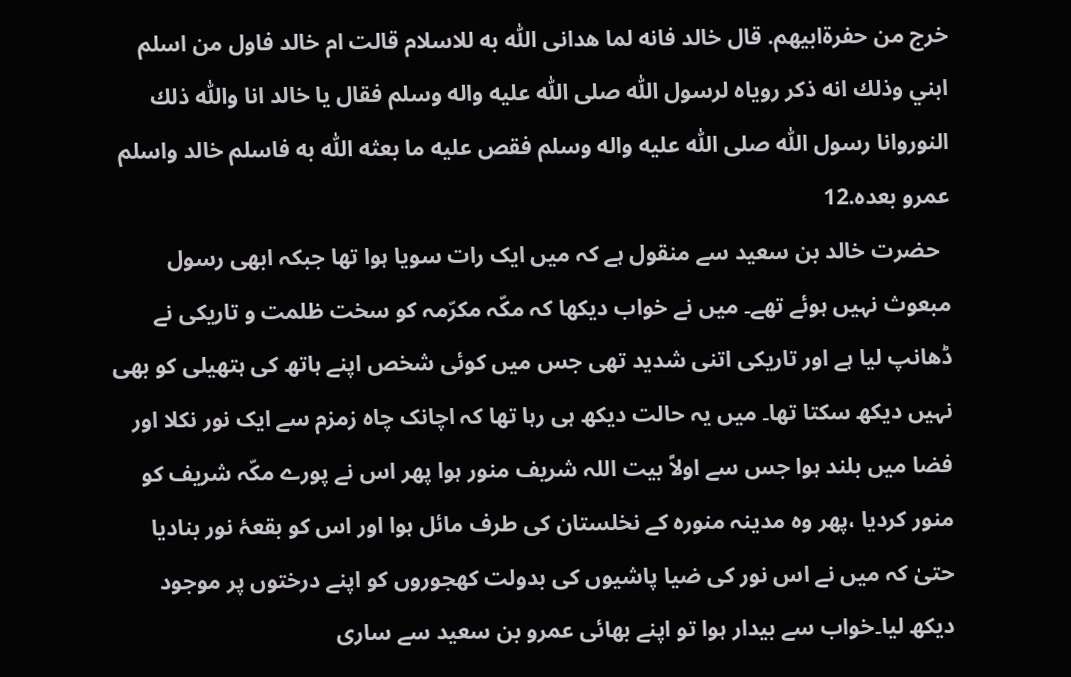خرج من حفرةابيھم. قال خالد فانه لما ھدانى اللّٰه به للاسلام قالت ام خالد فاول من اسلم ابني وذلك انه ذكر روياه لرسول اللّٰه صلى اللّٰه عليه واله وسلم فقال يا خالد انا واللّٰه ذلك النوروانا رسول اللّٰه صلى اللّٰه عليه واله وسلم فقص عليه ما بعثه اللّٰه به فاسلم خالد واسلم عمرو بعده.12
  حضرت خالد بن سعید سے منقول ہے کہ میں ایک رات سویا ہوا تھا جبکہ ابھی رسول مبعوث نہیں ہوئے تھے۔ میں نے خواب دیکھا کہ مکّہ مکرّمہ کو سخت ظلمت و تاریکی نے ڈھانپ لیا ہے اور تاریکی اتنی شدید تھی جس میں کوئی شخص اپنے ہاتھ کی ہتھیلی کو بھی نہیں دیکھ سکتا تھا۔ میں یہ حالت دیکھ ہی رہا تھا کہ اچانک چاہ زمزم سے ایک نور نکلا اور فضا میں بلند ہوا جس سے اولاً بیت اللہ شریف منور ہوا پھر اس نے پورے مکّہ شریف کو منور کردیا ،پھر وہ مدینہ منورہ کے نخلستان کی طرف مائل ہوا اور اس کو بقعۂ نور بنادیا حتیٰ کہ میں نے اس نور کی ضیا پاشیوں کی بدولت کھجوروں کو اپنے درختوں پر موجود دیکھ لیا۔خواب سے بیدار ہوا تو اپنے بھائی عمرو بن سعید سے ساری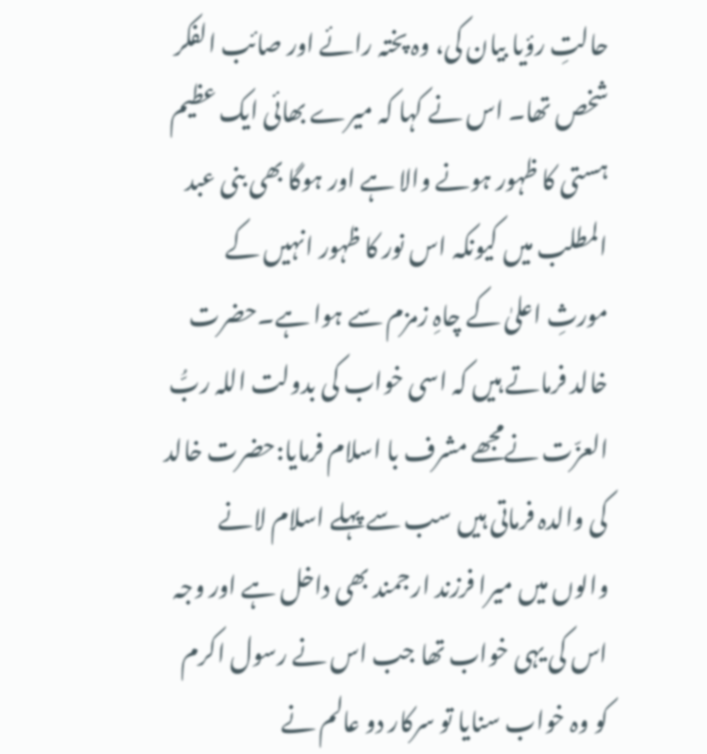حالتِ رؤیا بیان کی، وہ پختہ رائے اور صائب الفکر شخص تھا۔ اس نے کہا کہ میرے بھائی ایک عظیم ہستی کا ظہور ہونے والا ہے اور ہوگا بھی بنی عبد المطلب میں کیونکہ اس نور کا ظہور انہیں کے مورثِ اعلیٰ کے چاہِ زمزم سے ہوا ہے۔حضرت خالد فرماتے ہیں کہ اسی خواب کی بدولت اللہ ربُّ العزّت نےمجھے مشرف با اسلام فرمایا:حضرت خالد کی والدہ فرماتی ہیں سب سے پہلے اسلام لانے والوں میں میرا فرزند ارجمند بھی داخل ہے اور وجہ اس کی یہی خواب تھا جب اس نے رسول اکرم کو وہ خواب سنایا تو سرکار دو عالم نے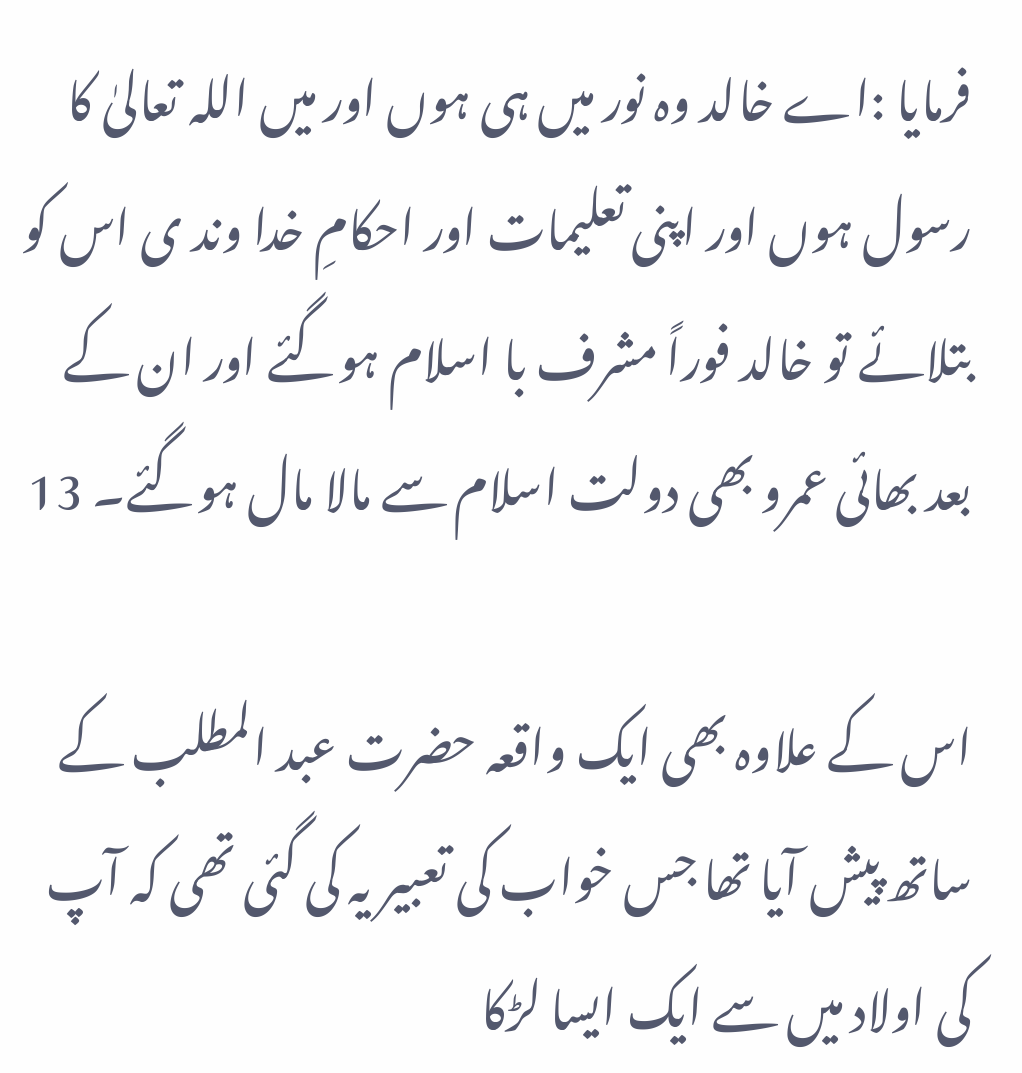فرمایا :اے خالد وہ نور میں ہی ہوں اور میں اللہ تعالیٰ کا رسول ہوں اور اپنی تعلیمات اور احکامِ خدا وند ی اس کو بتلائے تو خالد فوراً مشرف با اسلام ہوگئے اور ان کے بعد بھائی عمرو بھی دولت اسلام سے مالا مال ہوگئے۔ 13

اس کے علاوہ بھی ایک واقعہ حضرت عبد المطلب کے ساتھ پیش آیا تھا جس خواب کی تعبیر یہ کی گئی تھی کہ آپ کی اولاد میں سے ایک ایسا لڑکا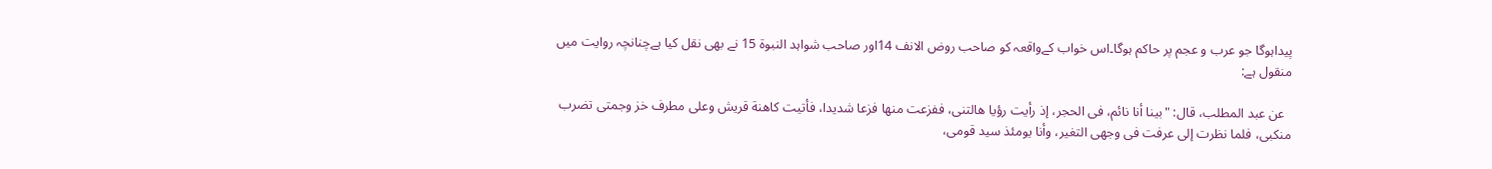پیداہوگا جو عرب و عجم پر حاکم ہوگا۔اس خواب کےواقعہ کو صاحب روض الانف 14اور صاحب شواہد النبوۃ 15 نے بھی نقل کیا ہےچنانچہ روایت میں منقول ہے:

  عن عبد المطلب، قال: "بينا أنا نائم، فى الحجر، إذ رأيت رؤيا ھالتنى، ففزعت منھا فزعا شديدا، فأتيت كاھنة قريش وعلى مطرف خز وجمتى تضرب منكبى، فلما نظرت إلى عرفت فى وجھى التغير، وأنا يومئذ سيد قومى،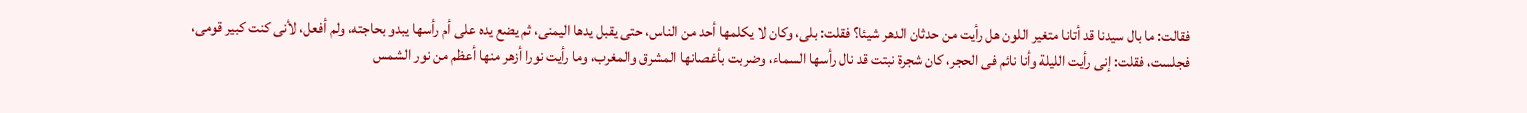فقالت: ما بال سيدنا قد أتانا متغير اللون ھل رأيت من حدثان الدھر شيئا؟ فقلت: بلى، وكان لا يكلمھا أحد من الناس، حتى يقبل يدھا اليمنى، ثم يضع يده على أم رأسھا يبدو بحاجته، ولم أفعل، لأنى كنت كبير قومى، فجلست، فقلت: إنى رأيت الليلة وأنا نائم فى الحجر، كان شجرة نبتت قد نال رأسھا السماء، وضربت بأغصانھا المشرق والمغرب، وما رأيت نورا أزھر منھا أعظم من نور الشمس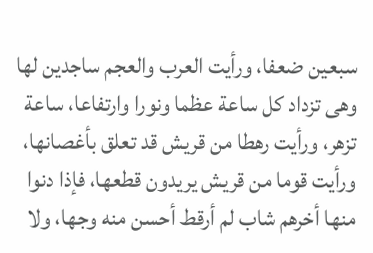سبعين ضعفا، ورأيت العرب والعجم ساجدين لھا وھى تزداد كل ساعة عظما ونورا وارتفاعا، ساعة تزھر، ورأيت رهطا من قريش قد تعلق بأغصانھا، ورأيت قوما من قريش يريدون قطعھا، فإذا دنوا منھا أخرھم شاب لم أرقط أحسن منه وجھا، ولا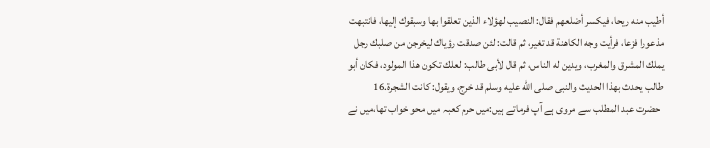أطيب منه ريحا، فيكسر أضلعھم فقال: النصيب لھؤلاء الذين تعلقوا بھا وسبقوك إليھا، فانتبھت مذعورا فزعا، فرأيت وجه الكاھنة قد تغير، ثم قالت: لئن صدقت رؤياك ليخرجن من صلبك رجل يملك المشرق والمغرب، ويدين له الناس، ثم قال لأبى طالب: لعلك تكون ھذا المولود، فکان أبو طالب يحدث بھذا الحديث والنبى صلى اللّٰه عليه وسلم قد خرج، ويقول: كانت الشجرة.16
  حضرت عبد المطلب سے مروی ہے آپ فرماتے ہیں:میں حرم کعبہ میں محو خواب تھا،میں نے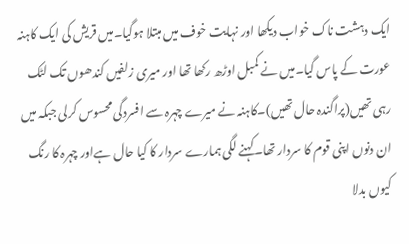ایک دہشت ناک خواب دیکھا اور نہایت خوف میں مبتلا ہوگیا۔میں قریش کی ایک کاہنہ عورت کے پاس گیا۔میں نے کمبل اوڑھ رکھا تھا اور میری زلفیں کندھوں تک لٹک رہی تھیں(پراگندہ حال تھیں)۔کاہنہ نے میرے چہرہ سے افسردگی محسوس کرلی جبکہ میں ان دنوں اپنی قوم کا سردار تھا۔کہنے لگی ہمارے سردار کا کیا حال ہےاور چہرہ کا رنگ کیوں بدلا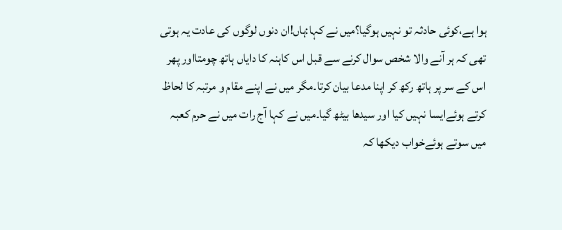ہوا ہے،کوئی حادثہ تو نہیں ہوگیا؟میں نے کہا:ہاں!ان دنوں لوگوں کی عادت یہ ہوتی تھی کہ ہر آنے والا شخص سوال کرنے سے قبل اس کاہنہ کا دایاں ہاتھ چومتااور پھر اس کے سر پر ہاتھ رکھ کر اپنا مدعا بیان کرتا۔مگر میں نے اپنے مقام و مرتبہ کا لحاظ کرتے ہوئےایسا نہیں کیا اور سیدھا بیٹھ گیا۔میں نے کہا آج رات میں نے حرم کعبہ میں سوتے ہوئےخواب دیکھا کہ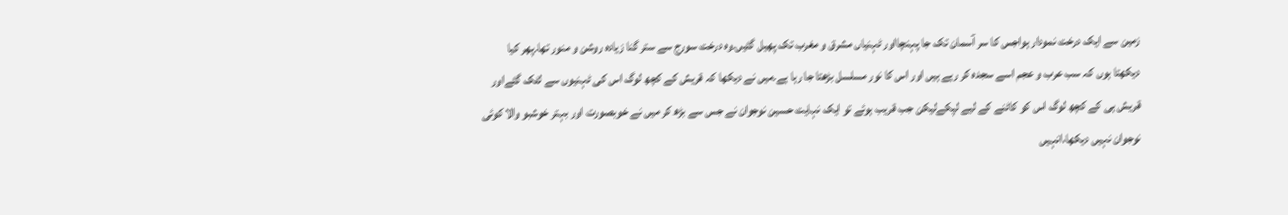زمین سے ایک درخت نمودار ہواجس کا سر آسمان تک جا پہنچااور ٹہنیاں مشرق و مغرب تک پھیل گئیں۔وہ درخت سورج سے ستر گنا زیادہ روشن و منور تھا۔پھر کیا دیکھتا ہوں کہ سب عرب و عجم اسے سجدہ کر رہے ہیں اور اس کا نور مسلسل بڑھتا جا رہا ہے۔میں نے دیکھا کہ قریش کے کچھ لوگ اس کی ٹہنیوں سے لٹک گئےاور قریش ہی کے کچھ لوگ اس کو کاٹنے کے لیے لپکےلیکن جب قریب ہوئے تو ایک نہایت حسین نوجوان نے جس سے بڑھ کر میں نے خوبصورت اور بہتر خوشبو والا کوئی نوجوان نہیں دیکھا،انہیں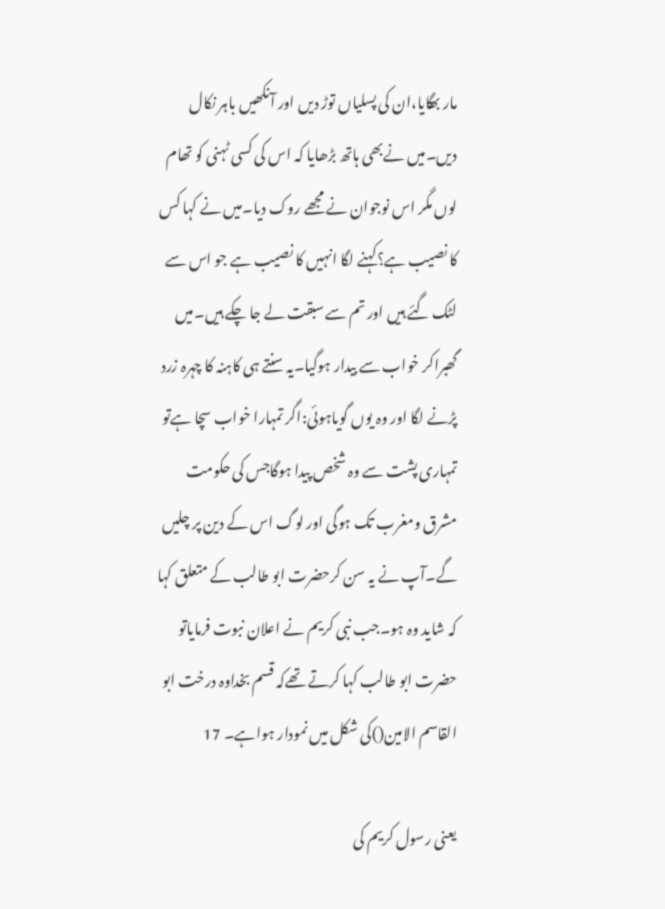مار بھگایا،ان کی پسلیاں توڑ دیں اور آنکھیں باہر نکال دیں۔میں نےبھی ہاتھ بڑھایا کہ اس کی کسی ٹہنی کو تھام لوں مگر اس نوجوان نے مجھے روک دیا۔میں نے کہا کس کا نصیب ہے؟کہنے لگا انہیں کا نصیب ہے جو اس سے لٹک گئے ہیں اور تم سے سبقت لے جا چکے ہیں۔میں گھبراکر خواب سے بیدار ہوگیا۔یہ سنتے ہی کاہنہ کا چہرہ زرد پڑنے لگا اور وہ یوں گویاہوئی:اگر تمہارا خواب سچا ہےتو تمہاری پشت سے وہ شخص پیدا ہوگاجس کی حکومت مشرق ومغرب تک ہوگی اور لوگ اس کے دین پر چلیں گے۔آپ نے یہ سن کرحضرت ابو طالب کے متعلق کہا کہ شاید وہ ہو۔جب نبی کریم نے اعلان نبوت فرمایاتو حضرت ابو طالب کہا کرتے تھےکہ قسم بخداوہ درخت ابو القاسم الامین()کی شکل میں نمودار ہواہے۔ 17

یعنی رسول کریم کی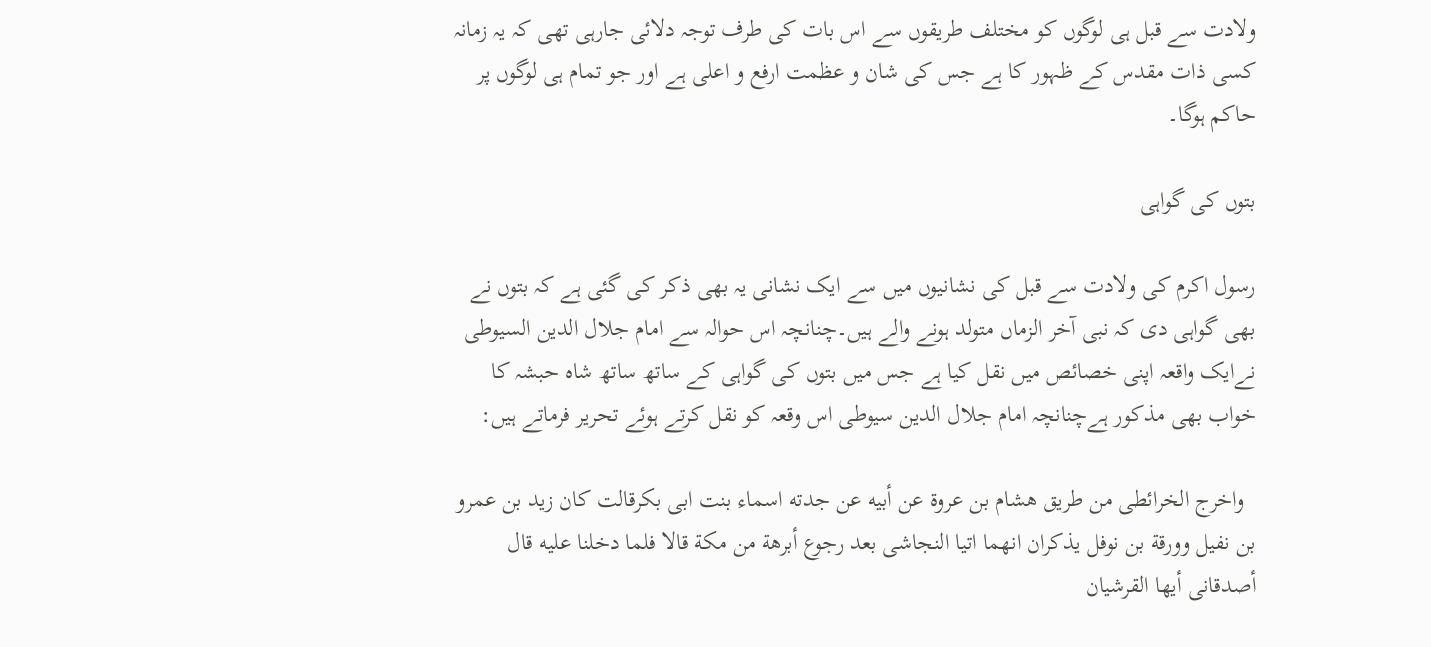ولادت سے قبل ہی لوگوں کو مختلف طریقوں سے اس بات کی طرف توجہ دلائی جارہی تھی کہ یہ زمانہ کسی ذات مقدس کے ظہور کا ہے جس کی شان و عظمت ارفع و اعلی ہے اور جو تمام ہی لوگوں پر حاکم ہوگا۔

بتوں کی گواہی

رسول اکرم کی ولادت سے قبل کی نشانیوں میں سے ایک نشانی یہ بھی ذکر کی گئی ہے کہ بتوں نے بھی گواہی دی کہ نبی آخر الزماں متولد ہونے والے ہیں۔چنانچہ اس حوالہ سے امام جلال الدین السیوطی نےایک واقعہ اپنی خصائص میں نقل کیا ہے جس میں بتوں کی گواہی کے ساتھ ساتھ شاہ حبشہ کا خواب بھی مذکور ہےچنانچہ امام جلال الدین سیوطی اس وقعہ کو نقل کرتے ہوئے تحریر فرماتے ہیں:

  واخرج الخرائطى من طريق ھشام بن عروة عن أبيه عن جدته اسماء بنت ابى بكرقالت كان زيد بن عمرو بن نفيل وورقة بن نوفل يذكران انھما اتيا النجاشى بعد رجوع أبرھة من مكة قالا فلما دخلنا عليه قال أصدقانى أيھا القرشيان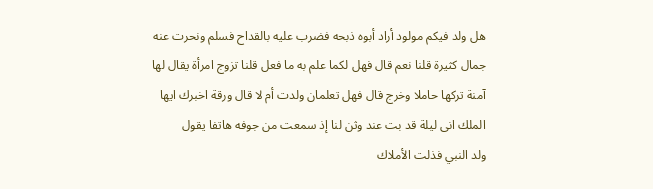ھل ولد فيكم مولود أراد أبوه ذبحه فضرب عليه بالقداح فسلم ونحرت عنه جمال كثيرة قلنا نعم قال فھل لكما علم به ما فعل قلنا تزوج امرأة يقال لھا آمنة تركھا حاملا وخرج قال فھل تعلمان ولدت أم لا قال ورقة اخبرك ايھا الملك انى ليلة قد بت عند وثن لنا إذ سمعت من جوفه ھاتفا يقول
ولد النبي فذلت الأملاك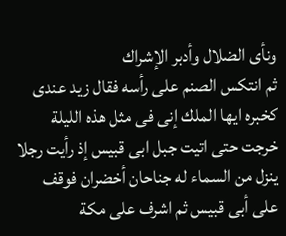ونأى الضلال وأدبر الإشراك
ثم انتكس الصنم على رأسه فقال زيد عندى كخبره ايھا الملك إنى فى مثل ھذه الليلة خرجت حتى اتيت جبل ابى قبيس إذ رأيت رجلا ينزل من السماء له جناحان أخضران فوقف على أبى قبيس ثم اشرف على مكة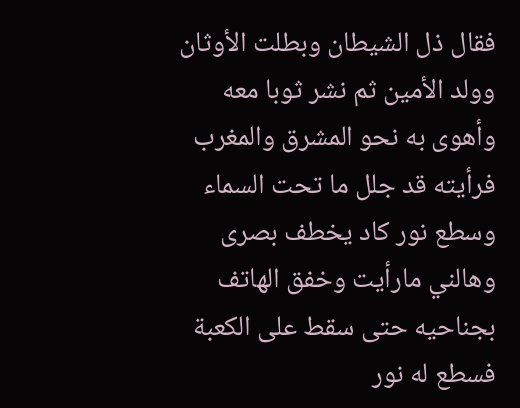فقال ذل الشيطان وبطلت الأوثان وولد الأمين ثم نشر ثوبا معه وأھوى به نحو المشرق والمغرب فرأيته قد جلل ما تحت السماء وسطع نور كاد يخطف بصرى وھالني مارأيت وخفق الھاتف بجناحيه حتى سقط على الكعبة فسطع له نور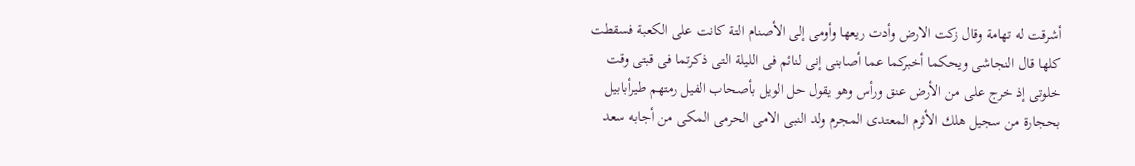أشرقت له تھامة وقال زكت الارض وأدت ريعھا وأومى إلى الأصنام التة كانت على الكعبة فسقطت كلھا قال النجاشى ويحكما أخبركما عما أصابنى إنى لنائم فى الليلة التى ذكرتما فى قبتى وقت خلوتى إذ خرج على من الأرض عنق ورأس وھو يقول حل الويل بأصحاب الفيل رمتھم طيرأبابيل بحجارة من سجيل ھلك الأثرم المعتدى المجرم ولد النبى الامى الحرمى المكى من أجابه سعد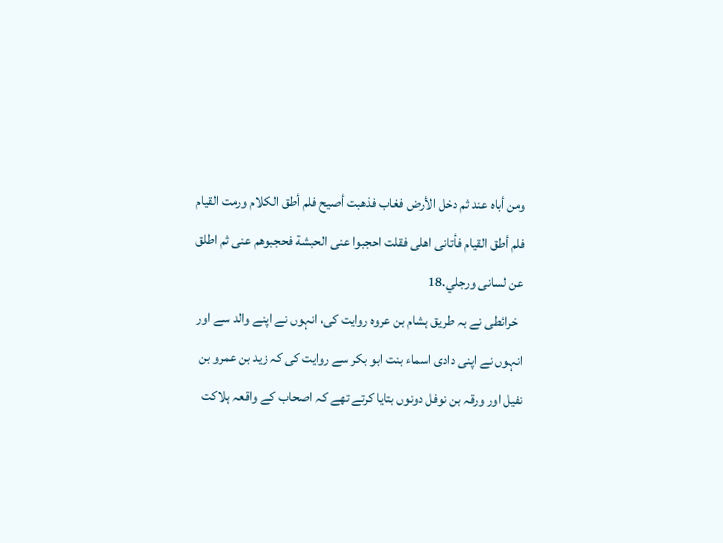ومن أباه عند ثم دخل الأرض فغاب فذھبت أصيح فلم أطق الكلام ورمت القيام فلم أطق القيام فأتانى اھلى فقلت احجبوا عنى الحبشة فحجبوهم عنى ثم اطلق عن لسانى ورجلي.18
  خرائطی نے بہ طریق ہشام بن عروہ روایت کی، انہوں نے اپنے والد سے اور انہوں نے اپنی دادی اسماء بنت ابو بکر سے روایت کی کہ زید بن عمرو بن نفیل اور ورقہ بن نوفل دونوں بتایا کرتے تھے کہ اصحاب کے واقعہ ہلاکت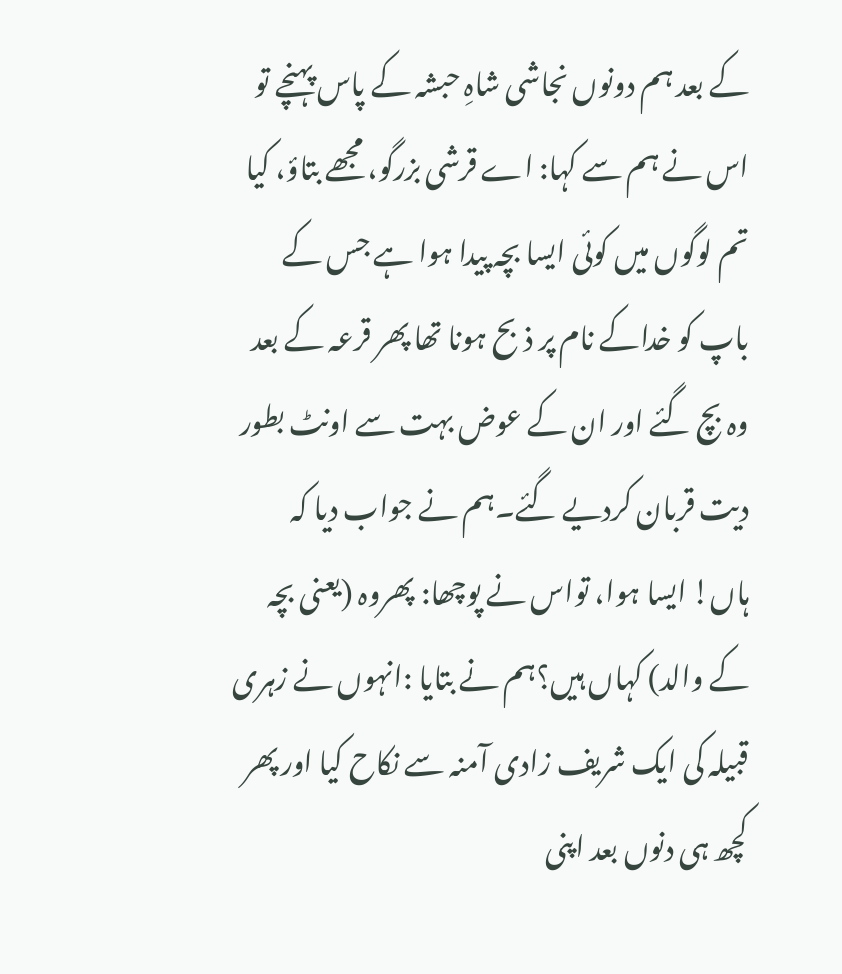کے بعد ہم دونوں نجاشی شاہِ حبشہ کے پاس پہنچے تو اس نے ہم سے کہا: اے قرشی بزرگو، مجھے بتاؤ، کیا تم لوگوں میں کوئی ایسا بچہ پیدا ہوا ہے جس کے باپ کو خداکے نام پر ذبح ہونا تھا پھر قرعہ کے بعد وہ بچ گئے اور ان کے عوض بہت سے اونٹ بطور دیت قربان کردیے گئے۔ہم نے جواب دیا کہ ہاں! ایسا ہوا، تواس نے پوچھا: پھروہ (یعنی بچہ کے والد) کہاں ہیں؟ہم نے بتایا :انہوں نے زہری قبیلہ کی ایک شریف زادی آمنہ سے نکاح کیا اور پھر کچھ ہی دنوں بعد اپنی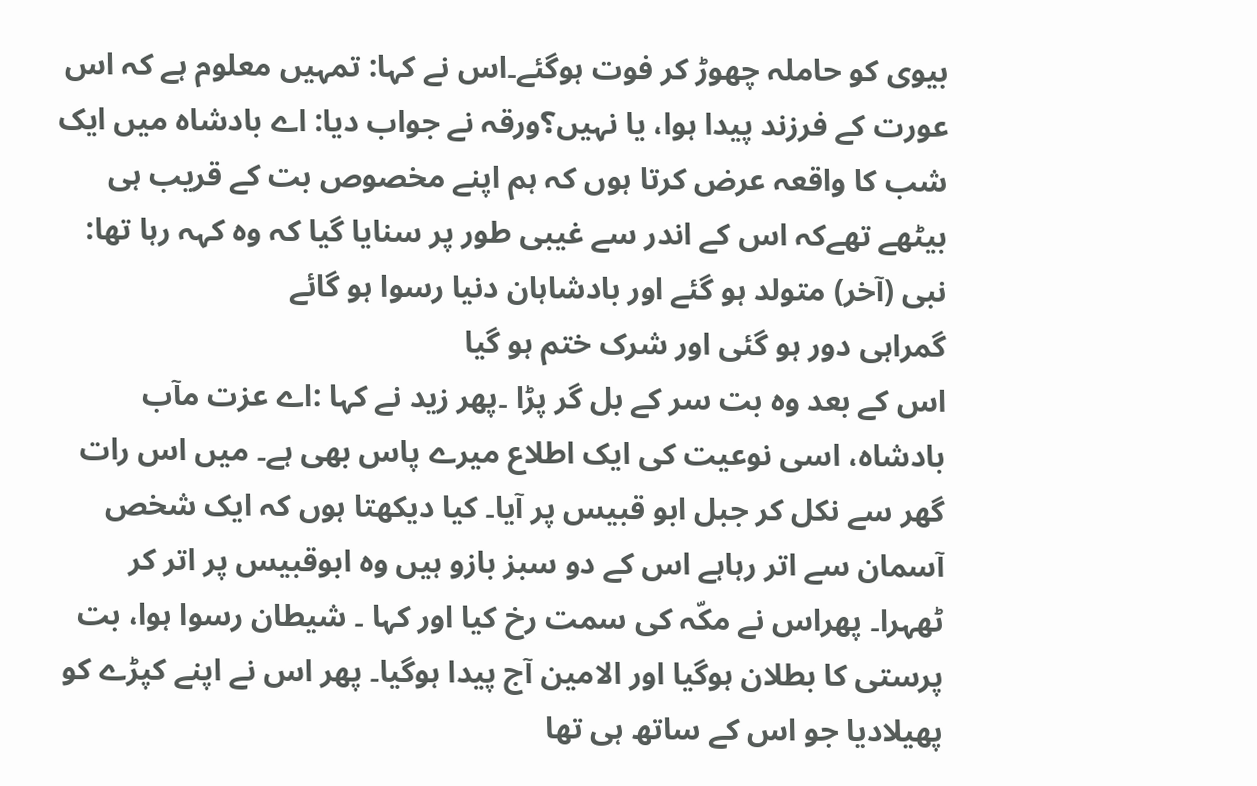بیوی کو حاملہ چھوڑ کر فوت ہوگئے۔اس نے کہا: تمہیں معلوم ہے کہ اس عورت کے فرزند پیدا ہوا، یا نہیں؟ورقہ نے جواب دیا: اے بادشاہ میں ایک شب کا واقعہ عرض کرتا ہوں کہ ہم اپنے مخصوص بت کے قریب ہی بیٹھے تھےکہ اس کے اندر سے غیبی طور پر سنایا گیا کہ وہ کہہ رہا تھا:
نبی (آخر) متولد ہو گئے اور بادشاہان دنیا رسوا ہو گائے
گمراہی دور ہو گئی اور شرک ختم ہو گیا
اس کے بعد وہ بت سر کے بل گر پڑا ۔پھر زید نے کہا :اے عزت مآب بادشاہ، اسی نوعیت کی ایک اطلاع میرے پاس بھی ہے۔ میں اس رات گھر سے نکل کر جبل ابو قبیس پر آیا۔ کیا دیکھتا ہوں کہ ایک شخص آسمان سے اتر رہاہے اس کے دو سبز بازو ہیں وہ ابوقبیس پر اتر کر ٹھہرا۔ پھراس نے مکّہ کی سمت رخ کیا اور کہا ۔ شیطان رسوا ہوا، بت پرستی کا بطلان ہوگیا اور الامین آج پیدا ہوگیا۔ پھر اس نے اپنے کپڑے کو پھیلادیا جو اس کے ساتھ ہی تھا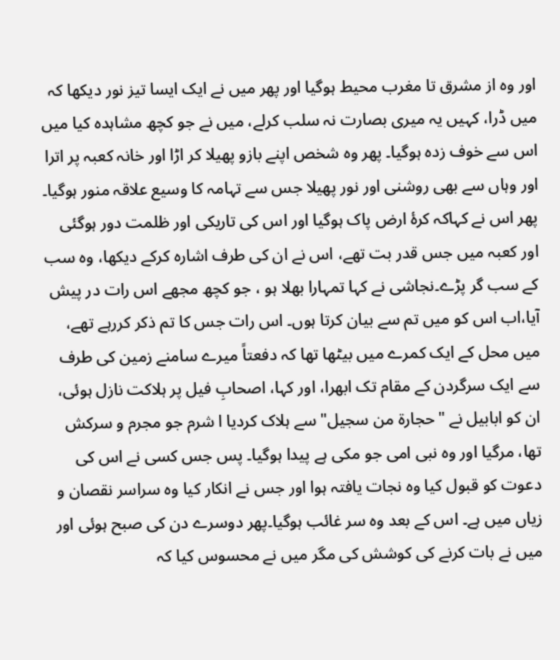اور وہ از مشرق تا مغرب محیط ہوگیا اور پھر میں نے ایک ایسا تیز نور دیکھا کہ میں ڈرا، کہیں یہ میری بصارت نہ سلب کرلے، میں نے جو کچھ مشاہدہ کیا میں اس سے خوف زدہ ہوگیا۔ پھر وہ شخص اپنے بازو پھیلا کر اڑا اور خانہ کعبہ پر اترا اور وہاں سے بھی روشنی اور نور پھیلا جس سے تہامہ کا وسیع علاقہ منور ہوگیا۔ پھر اس نے کہاکہ کرۂ ارض پاک ہوگیا اور اس کی تاریکی اور ظلمت دور ہوگئی اور کعبہ میں جس قدر بت تھے، اس نے ان کی طرف اشارہ کرکے دیکھا، وہ سب کے سب گر پڑے۔نجاشی نے کہا تمہارا بھلا ہو ، جو کچھ مجھے اس رات در پیش آیا،اب اس کو میں تم سے بیان کرتا ہوں۔ اس رات جس کا تم ذکر کررہے تھے، میں محل کے ایک کمرے میں بیٹھا تھا کہ دفعتاً میرے سامنے زمین کی طرف سے ایک سرگردن کے مقام تک ابھرا، اور کہا، اصحابِ فیل پر ہلاکت نازل ہوئی، ان کو ابابیل نے "حجارۃ من سجیل" سے ہلاک کردیا ا شرم جو مجرم و سرکش تھا، مرگیا اور وہ نبی امی جو مکی ہے پیدا ہوگیا۔ پس جس کسی نے اس کی دعوت کو قبول کیا وہ نجات یافتہ ہوا اور جس نے انکار کیا وہ سراسر نقصان و زیاں میں ہے۔ اس کے بعد وہ سر غائب ہوگیا۔پھر دوسرے دن کی صبح ہوئی اور میں نے بات کرنے کی کوشش کی مگر میں نے محسوس کیا کہ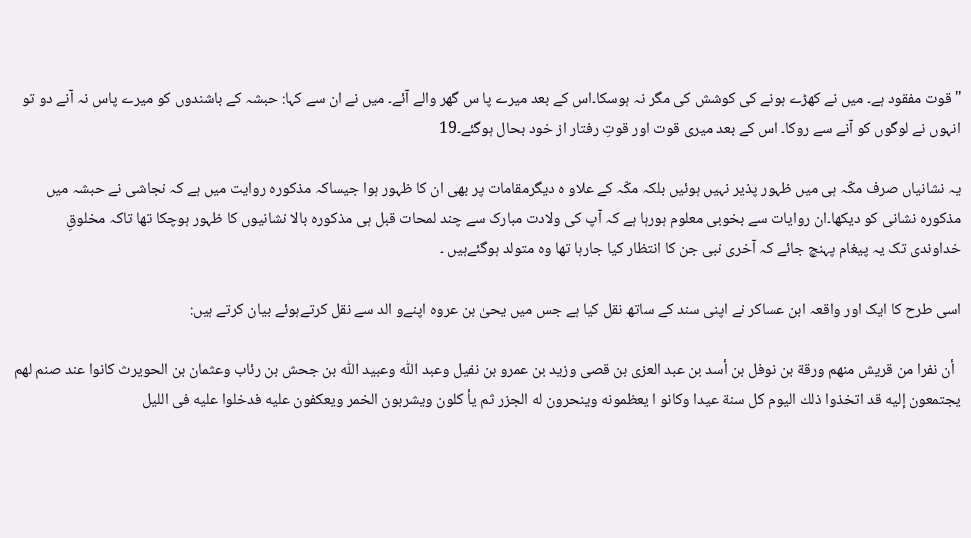"قوت مفقود ہے۔ میں نے کھڑے ہونے کی کوشش کی مگر نہ ہوسکا۔اس کے بعد میرے پا س گھر والے آئے۔ میں نے ان سے کہا: حبشہ کے باشندوں کو میرے پاس نہ آنے دو تو انہوں نے لوگوں کو آنے سے روکا۔ اس کے بعد میری قوت اور قوتِ رفتار از خود بحال ہوگئے۔19

یہ نشانیاں صرف مکّہ ہی میں ظہور پذیر نہیں ہوئیں بلکہ مکّہ کے علاو ہ دیگرمقامات پر بھی ان کا ظہور ہوا جیساکہ مذکورہ روایت میں ہے کہ نجاشی نے حبشہ میں مذکورہ نشانی کو دیکھا۔ان روایات سے بخوبی معلوم ہورہا ہے کہ آپ کی ولادت مبارک سے چند لمحات قبل ہی مذکورہ بالا نشانیوں کا ظہور ہوچکا تھا تاکہ مخلوقِ خداوندی تک یہ پیغام پہنچ جائے کہ آخری نبی جن کا انتظار کیا جارہا تھا وہ متولد ہوگئےہیں ۔

اسی طرح کا ایک اور واقعہ ابن عساکر نے اپنی سند کے ساتھ نقل کیا ہے جس میں یحیٰ بن عروہ اپنےو الد سے نقل کرتےہوئے بیان کرتے ہیں:

  أن نفرا من قريش منھم ورقة بن نوفل بن أسد بن عبد العزى بن قصى وزيد بن عمرو بن نفيل وعبد اللّٰه وعبيد اللّٰه بن جحش بن رئاب وعثمان بن الحويرث كانوا عند صنم لھم يجتمعون إليه قد اتخذوا ذلك اليوم كل سنة عيدا وكانو ا يعظمونه وينحرون له الجزر ثم يأ كلون ويشربون الخمر ويعكفون عليه فدخلوا عليه فى الليل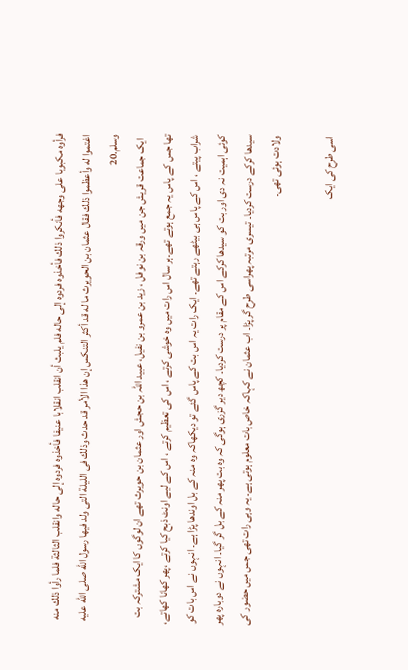فرأوه مكبوبا على وجھه فأنكروا ذلك فأخذوه فردوه إلى حاله فلم يلبث أن انقلب انقلابا عنيفا فأخذوه فردوه إلى حاله وانقلب الثالثة فلما رأوا ذلك منه اغتموا له وأعظموا ذلك فقال عثمان بن الحويرث ما له قد أكثر التنكس إن ھذا الأمر قد حدث وذلك فى الليلة التى ولد فيھا رسول اللّٰه صلى اللّٰه عليه وسلم.20
  ایک جماعت قریش جن میں ورقہ بن نوفل ، زید بن عمرو بن نفیل، عبید اللہ بن حجش اور عثمان بن حویرث تھے ان لوگوں کا ایک مشترکہ بت تھا جس کے پاس یہ جمع ہوتے تھے۔ہر سال اس رات میں وہ خوشی کرتے ، اس کی تعظیم کرتے ، اس کے لیے اونٹ ذبح کیا کرتے ،پھر کھانا کھاتے، شراب پیتے ، اس کے پاس ہی بیٹھے رہتے تھے۔ ایک رات یہ اس بت کے پاس گئے تو دیکھاکہ وہ منہ کے بل اوندھا پڑا ہے۔ انہوں نے اس بات کو کوئی اہمیت نہ دی اور بت کو سیدھا کرکے اس کے مقام پر درست کردیا۔ کچھ دیر گزری ہوگی کہ وہ بت پھر منہ کے بل گر گیا۔ انہوں نے دوبارہ پھر سیدھا کرکے درست کردیا۔ تیسری مرتبہ پھراسی طرح گر پڑا۔ اب عثمان نے کہاکہ خاص بات معلوم ہوتی ہے۔ یہ وہی رات تھی جس میں حضور کی ولادت ہوئی تھی۔

اسی طرح کی ایک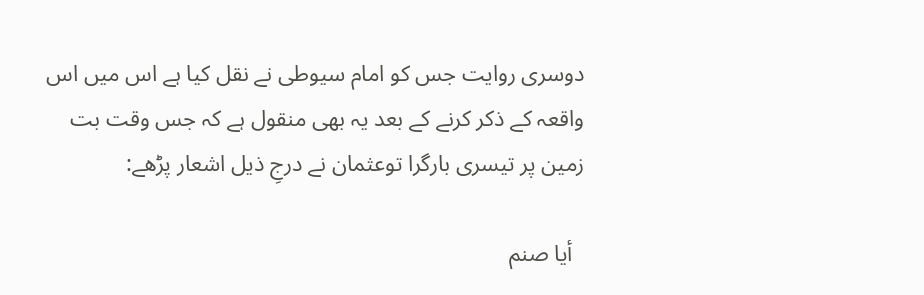دوسری روایت جس کو امام سیوطی نے نقل کیا ہے اس میں اس واقعہ کے ذکر کرنے کے بعد یہ بھی منقول ہے کہ جس وقت بت زمین پر تیسری بارگرا توعثمان نے درجِ ذیل اشعار پڑھے:

  أيا صنم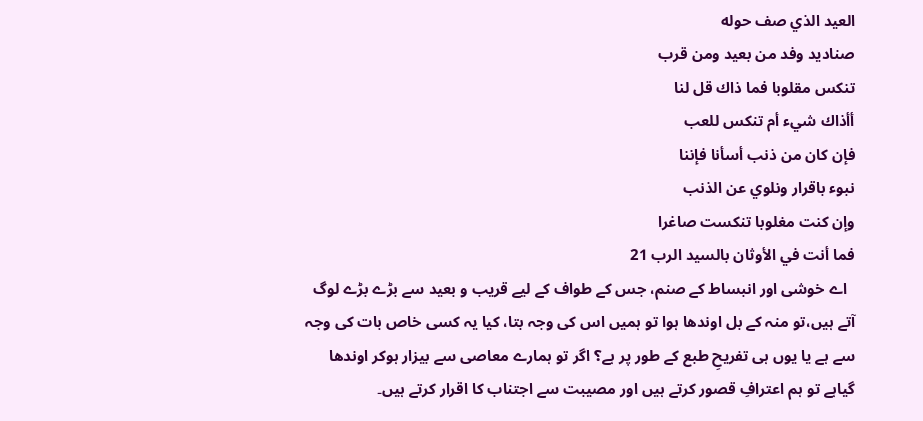العيد الذي صف حوله
صناديد وفد من بعيد ومن قرب
تنكس مقلوبا فما ذاك قل لنا
أأذاك شيء أم تنكس للعب
فإن كان من ذنب أسأنا فإننا
نبوء باقرار ونلوي عن الذنب
وإن كنت مغلوبا تنكست صاغرا
فما أنت في الأوثان بالسيد الرب 21
  اے خوشی اور انبساط کے صنم، جس کے طواف کے لیے قریب و بعید سے بڑے بڑے لوگ آتے ہیں،تو منہ کے بل اوندھا ہوا تو ہمیں اس کی وجہ بتا، کیا یہ کسی خاص بات کی وجہ سے ہے یا یوں ہی تفریحِ طبع کے طور پر ہے؟ اگر تو ہمارے معاصی سے بیزار ہوکر اوندھا گیاہے تو ہم اعترافِ قصور کرتے ہیں اور مصیبت سے اجتناب کا اقرار کرتے ہیں۔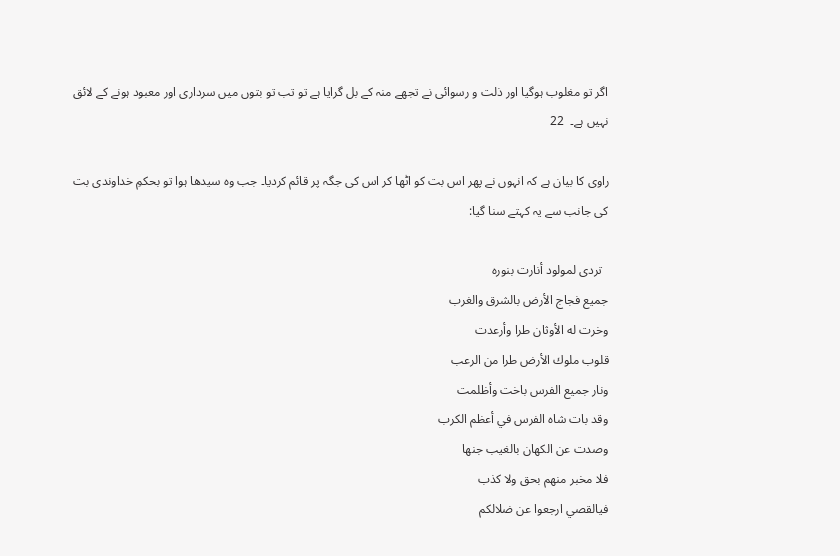اگر تو مغلوب ہوگیا اور ذلت و رسوائی نے تجھے منہ کے بل گرایا ہے تو تب تو بتوں میں سرداری اور معبود ہونے کے لائق نہیں ہے۔  22

راوی کا بیان ہے کہ انہوں نے پھر اس بت کو اٹھا کر اس کی جگہ پر قائم کردیا۔ جب وہ سیدھا ہوا تو بحکمِ خداوندی بت کی جانب سے یہ کہتے سنا گیا:

  تردى لمولود أنارت بنوره
جميع فجاج الأرض بالشرق والغرب
وخرت له الأوثان طرا وأرعدت
قلوب ملوك الأرض طرا من الرعب
ونار جميع الفرس باخت وأظلمت
وقد بات شاه الفرس في أعظم الكرب
وصدت عن الكهان بالغيب جنها
فلا مخبر منهم بحق ولا كذب
فيالقصي ارجعوا عن ضلالكم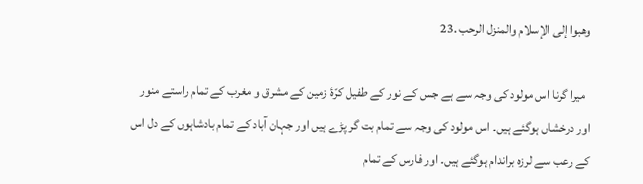وهبوا إلى الإسلام والمنزل الرحب .23

  میرا گرنا اس مولود کی وجہ سے ہے جس کے نور کے طفیل کرّۂ زمین کے مشرق و مغرب کے تمام راستے منور اور درخشاں ہوگئے ہیں۔ اس مولود کی وجہ سے تمام بت گر پڑے ہیں اور جہان آباد کے تمام بادشاہوں کے دل اس کے رعب سے لرزہ براندام ہوگئے ہیں۔ اور فارس کے تمام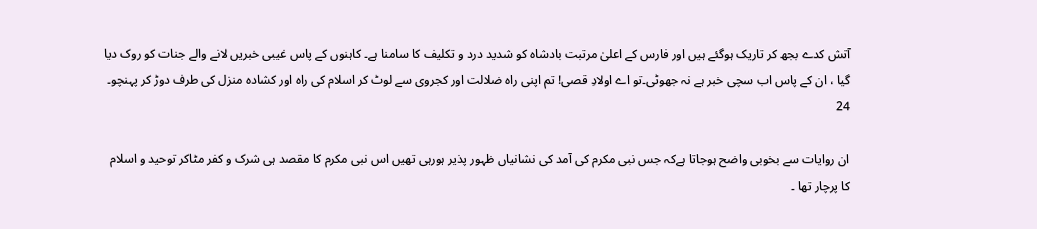آتش کدے بجھ کر تاریک ہوگئے ہیں اور فارس کے اعلیٰ مرتبت بادشاہ کو شدید درد و تکلیف کا سامنا ہے۔ کاہنوں کے پاس غیبی خبریں لانے والے جنات کو روک دیا گیا ، ان کے پاس اب سچی خبر ہے نہ جھوٹی۔تو اے اولادِ قصی! تم اپنی راہ ضلالت اور کجروی سے لوٹ کر اسلام کی راہ اور کشادہ منزل کی طرف دوڑ کر پہنچو۔  24

ان روایات سے بخوبی واضح ہوجاتا ہےکہ جس نبی مکرم کی آمد کی نشانیاں ظہور پذیر ہورہی تھیں اس نبی مکرم کا مقصد ہی شرک و کفر مٹاکر توحید و اسلام کا پرچار تھا ۔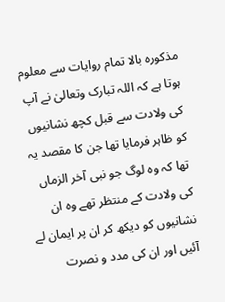مذکورہ بالا تمام روایات سے معلوم ہوتا ہے کہ اللہ تبارک وتعالیٰ نے آپ کی ولادت سے قبل کچھ نشانیوں کو ظاہر فرمایا تھا جن کا مقصد یہ تھا کہ وہ لوگ جو نبی آخر الزماں کی ولادت کے منتظر تھے وہ ان نشانیوں کو دیکھ کر ان پر ایمان لے آئیں اور ان کی مدد و نصرت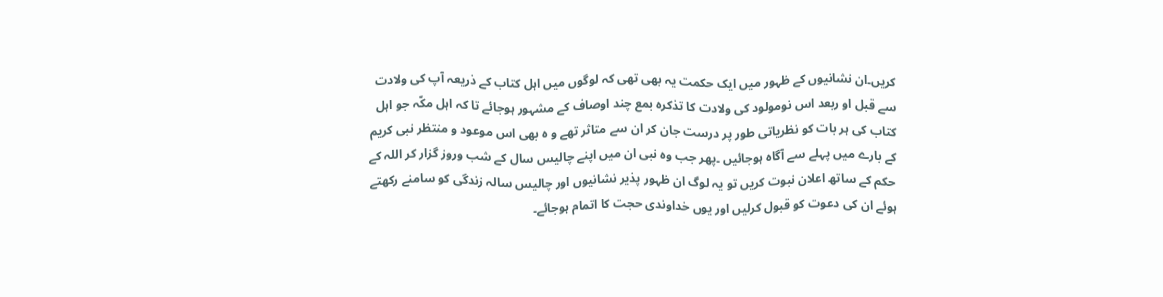کریں۔ان نشانیوں کے ظہور میں ایک حکمت یہ بھی تھی کہ لوگوں میں اہل کتاب کے ذریعہ آپ کی ولادت سے قبل او ربعد اس نومولود کی ولادت کا تذکرہ بمع چند اوصاف کے مشہور ہوجائے تا کہ اہل مکّہ جو اہل کتاب کی ہر بات کو نظریاتی طور پر درست جان کر ان سے متاثر تھے و ہ بھی اس موعود و منتظر نبی کریم کے بارے میں پہلے سے آگاہ ہوجائیں ۔پھر جب وہ نبی ان میں اپنے چالیس سال کے شب وروز گزار کر اللہ کے حکم کے ساتھ اعلان نبوت کریں تو یہ لوگ ان ظہور پذیر نشانیوں اور چالیس سالہ زندگی کو سامنے رکھتے ہوئے ان کی دعوت کو قبول کرلیں اور یوں خداوندی حجت کا اتمام ہوجائے۔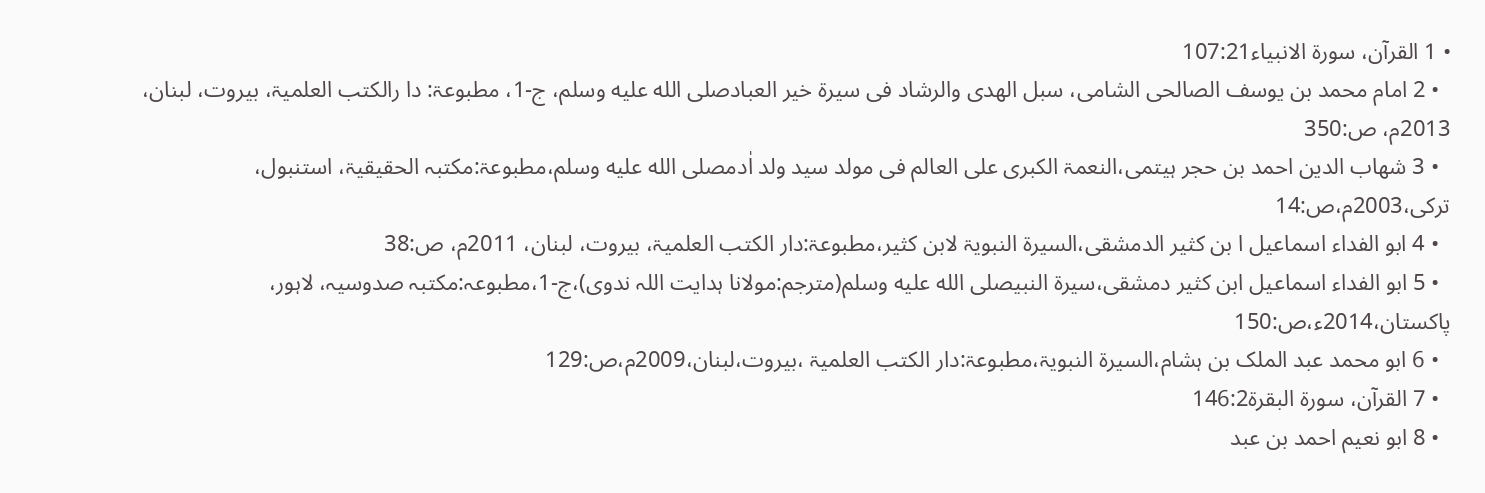• 1 القرآن، سورۃ الانبیاء107:21
  • 2 امام محمد بن یوسف الصالحی الشامی، سبل الھدی والرشاد فی سیرۃ خیر العبادصلى الله عليه وسلم، ج-1، مطبوعۃ: دا رالکتب العلمیۃ، بیروت، لبنان، 2013م، ص:350
  • 3 شھاب الدین احمد بن حجر ہیتمی،النعمۃ الکبری علی العالم فی مولد سید ولد اٰدمصلى الله عليه وسلم،مطبوعۃ:مکتبہ الحقیقیۃ، استنبول، ترکی،2003م،ص:14
  • 4 ابو الفداء اسماعیل ا بن کثیر الدمشقی،السیرۃ النبویۃ لابن کثیر،مطبوعۃ:دار الکتب العلمیۃ، بیروت، لبنان، 2011م، ص:38
  • 5 ابو الفداء اسماعیل ابن کثیر دمشقی،سیرۃ النبیصلى الله عليه وسلم(مترجم:مولانا ہدایت اللہ ندوی)،ج-1،مطبوعہ:مکتبہ صدوسیہ، لاہور، پاکستان،2014ء،ص:150
  • 6 ابو محمد عبد الملک بن ہشام،السیرۃ النبویۃ،مطبوعۃ:دار الکتب العلمیۃ ،بیروت،لبنان،2009م،ص:129
  • 7 القرآن، سورۃ البقرۃ146:2
  • 8 ابو نعیم احمد بن عبد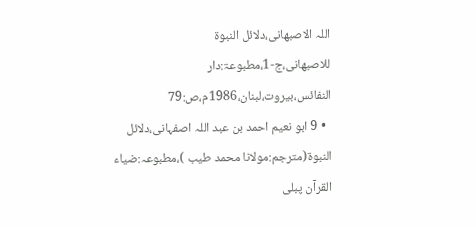اللہ الاصبھانی،دلائل النبوۃ للاصبھانی،ج-1،مطبوعۃ:دار النفائس،بیروت،لبنان،1986م،ص:79
  • 9 ابو نعیم احمد بن عبد اللہ اصفہانی،دلائل النبوۃ(مترجم:مولانا محمد طیب )،مطبوعہ:ضیاء القرآن پبلی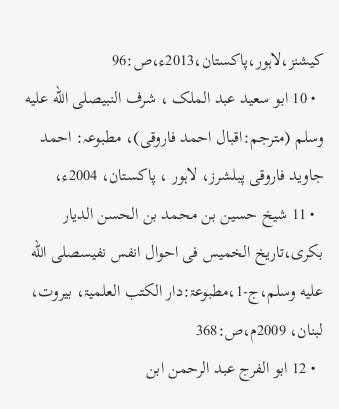کیشنز،لاہور،پاکستان،2013ء،ص:96
  • 10 ابو سعید عبد الملک ، شرف النبیصلى الله عليه وسلم (مترجم:اقبال احمد فاروقی)، مطبوعہ: احمد جاوید فاروقی پبلشرز، لاہور ، پاکستان، 2004ء،
  • 11 شیخ حسین بن محمد بن الحسن الدیار بکری،تاریخ الخمیس فی احوال انفس نفیسصلى الله عليه وسلم،ج-1،مطبوعۃ:دار الکتب العلمیۃ، بیروت، لبنان، 2009م،ص:368
  • 12 ابو الفرج عبد الرحمن ابن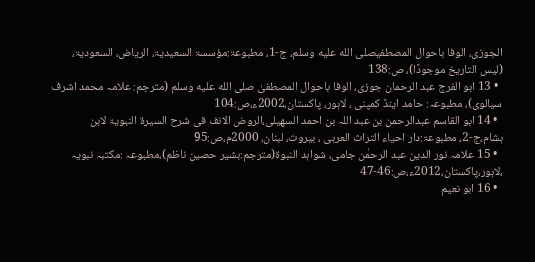الجوزی، الوفا باحوال المصطفیصلى الله عليه وسلم، ج-1، مطبوعۃ:مؤسسۃ السعیدیۃ، الریاض، السعودیۃ، (لیس التاریخ موجودًا)، ص:138
  • 13 ابو الفرج عبد الرحمان جوزی، الوفا باحوال المصطفیٰ صلى الله عليه وسلم (مترجم: علامہ محمد اشرف سیالوی)، مطبوعہ: حامد اینڈ کمپنی ، لاہور، پاکستان،2002ء،ص:104
  • 14 ابو القاسم عبدالرحمن بن عبد اللہ بن احمد السھیلی،الروض الانف فی شرح السیرۃ النبویۃ لابن ہشام،ج-2، مطبوعۃ:دار احیاء التراث العربی ، بیروت، لبنان، 2000م،ص:95
  • 15 علامہ نور الدین عبد الرحمٰن جامی، شواہد النبوۃ(مترجم:بشیر حصین ناظم)،مطبوعہ :مکتبہ نبویہ ،لاہور،پاکستان،2012ء،ص:46-47
  • 16 ابو نعیم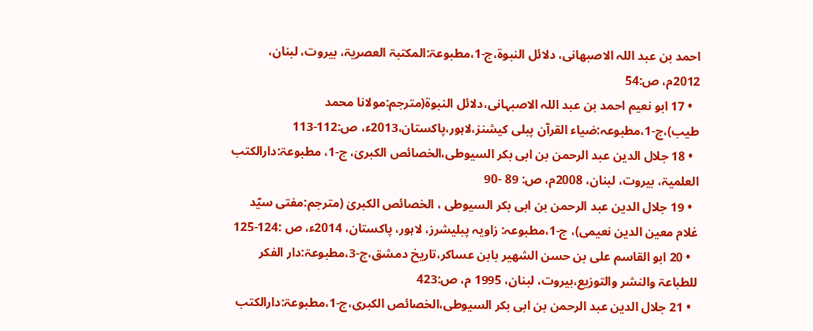احمد بن عبد اللہ الاصبھانی، دلائل النبوۃ،ج-1،مطبوعۃ:المکتبۃ العصریۃ، بیروت، لبنان، 2012م، ص:54
  • 17 ابو نعیم احمد بن عبد اللہ الاصبہانی،دلائل النبوۃ(مترجم:مولانا محمد طیب)،ج-1،مطبوعہ:ضیاء القرآن پبلی کیشنز،لاہور،پاکستان،2013ء، ص:112-113
  • 18 جلال الدین عبد الرحمن بن ابی بکر السیوطی،الخصائص الکبریٰ، ج-1، مطبوعۃ:دارالکتب العلمیۃ، بیروت، لبنان، 2008م، ص: 89 -90
  • 19 جلال الدین عبد الرحمن بن ابی بکر السیوطی ، الخصائص الکبریٰ (مترجم:مفتی سیّد غلام معین الدین نعیمی)، ج-1،مطبوعہ: زاویہ پبلیشرز، لاہور، پاکستان، 2014ء، ص :124-125
  • 20 ابو القاسم علی بن حسن الشھیر بابن عساکر،تاریخ دمشق،ج-3،مطبوعۃ:دار الفکر للطباعۃ والنشر والتوزیع،بیروت، لبنان، 1995 م، ص:423
  • 21 جلال الدین عبد الرحمن بن ابی بکر السیوطی،الخصائص الکبری،ج-1،مطبوعۃ:دارالکتب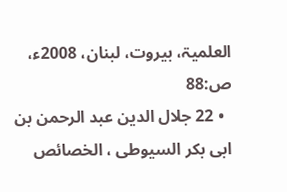العلمیۃ، بیروت، لبنان، 2008ء، ص:88
  • 22 جلال الدین عبد الرحمن بن ابی بکر السیوطی ، الخصائص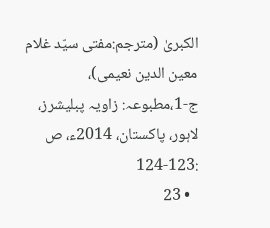الکبریٰ (مترجم:مفتی سیّد غلام معین الدین نعیمی)، ج-1،مطبوعہ: زاویہ پبلیشرز، لاہور، پاکستان، 2014ء، ص :123-124
  • 23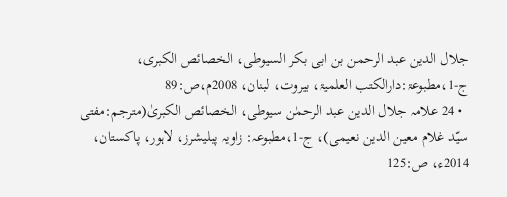جلال الدین عبد الرحمن بن ابی بکر السیوطی، الخصائص الکبری، ج-1،مطبوعۃ:دارالکتب العلمیۃ، بیروت، لبنان، 2008م،ص:89
  • 24 علامہ جلال الدین عبد الرحمٰن سیوطی، الخصائص الکبریٰ(مترجم:مفتی سیّد غلام معین الدین نعیمی)، ج-1،مطبوعہ: زاویہ پبلیشرز، لاہور، پاکستان، 2014ء، ص:125